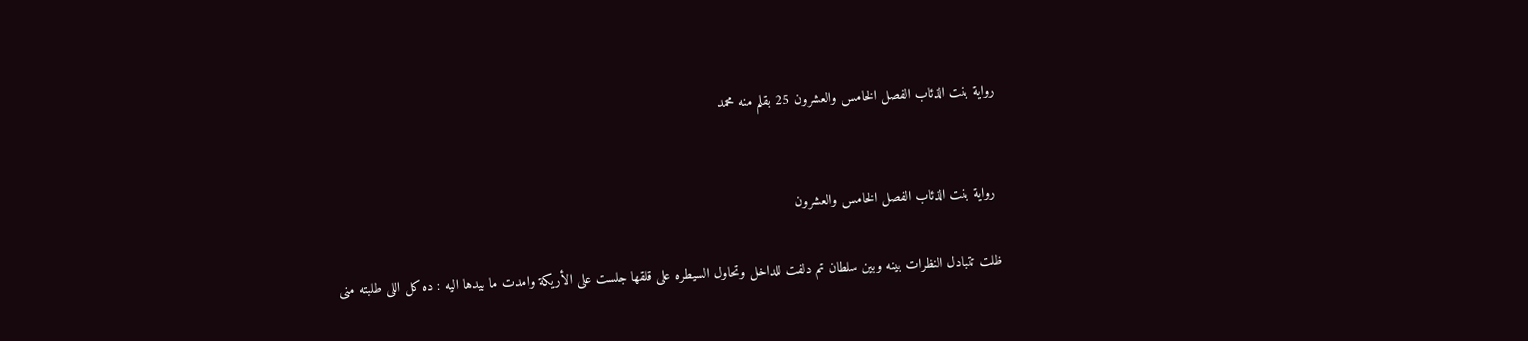رواية بنت الذئاب الفصل الخامس والعشرون 25 بقلم منه محمد


 رواية بنت الذئاب الفصل الخامس والعشرون

ظلت تتبادل النظرات بينه وبين سلطان تم دلفت للداخل وتحاول السيطره على قلقها جلست على الأريكة وامدت ما بيدها اليه : ده كل اللى طلبته منى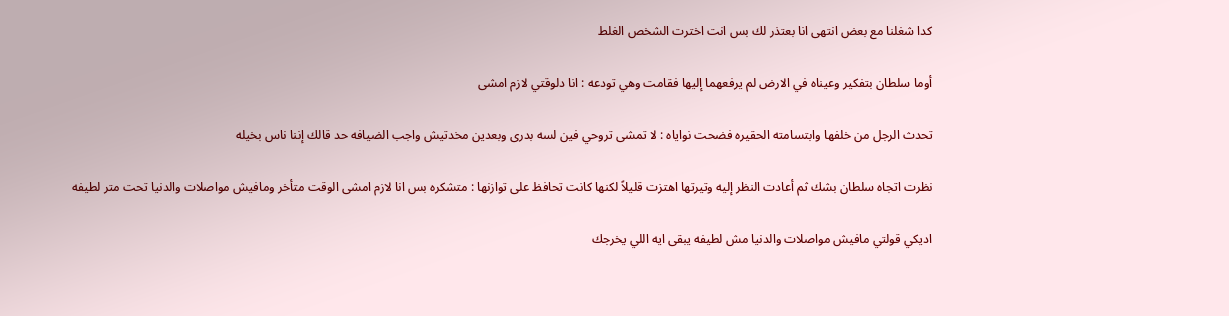كدا شغلنا مع بعض انتهى انا بعتذر لك بس انت اخترت الشخص الغلط

أوما سلطان بتفكير وعيناه في الارض لم يرفعهما إليها فقامت وهي تودعه : انا دلوقتي لازم امشی

تحدث الرجل من خلفها وابتسامته الحقيره فضحت نواياه : لا تمشى تروحي فين لسه بدری وبعدين مخدتيش واجب الضيافه حد قالك إننا ناس بخيله

نظرت اتجاه سلطان بشك ثم أعادت النظر إليه وتيرتها اهتزت قليلاً لكنها كانت تحافظ على توازنها : متشکره بس انا لازم امشى الوقت متأخر ومافيش مواصلات والدنيا تحت متر لطيفه

اديكي قولتي مافيش مواصلات والدنيا مش لطيفه يبقى ايه اللي يخرجك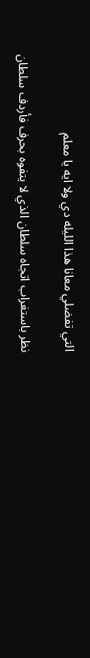التي تفضلي معانا هذا الليله دي ولا ايه يا معلم

نظر باستغراب اتجاه سلطان الذي لا يتفوه بحرف فأردف سلطان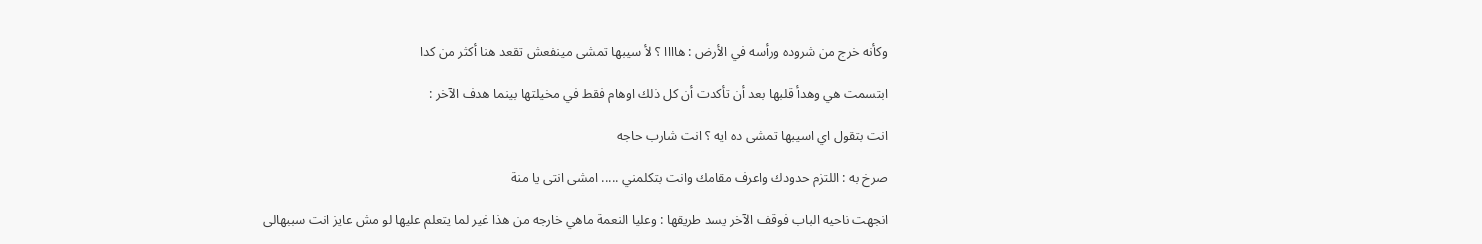وكأنه خرج من شروده ورأسه في الأرض : هاااا ؟ لأ سيبها تمشى مينفعش تقعد هنا أكثر من كدا

ابتسمت هي وهدأ قلبها بعد أن تأكدت أن كل ذلك اوهام فقط في مخيلتها بينما هدف الآخر :

انت بتقول اي اسيبها تمشى ده ايه ؟ انت شارب حاجه

صرخ به : اللتزم حدودك واعرف مقامك وانت بتكلمني ..... امشى انتى يا منة

انجهت ناحيه الباب فوقف الآخر يسد طريقها : وعليا النعمة ماهي خارجه من هذا غير لما يتعلم عليها لو مش عايز انت سببهالی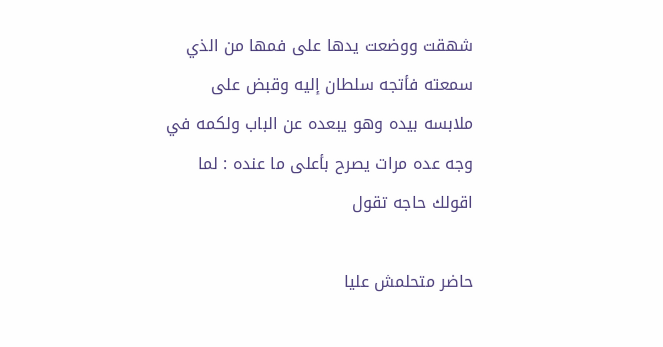شهقت ووضعت يدها على فمها من الذي سمعته فأتجه سلطان إليه وقبض على ملابسه بيده وهو يبعده عن الباب ولكمه في وجه عده مرات يصرح بأعلى ما عنده : لما اقولك حاجه تقول

حاضر متحلمش عليا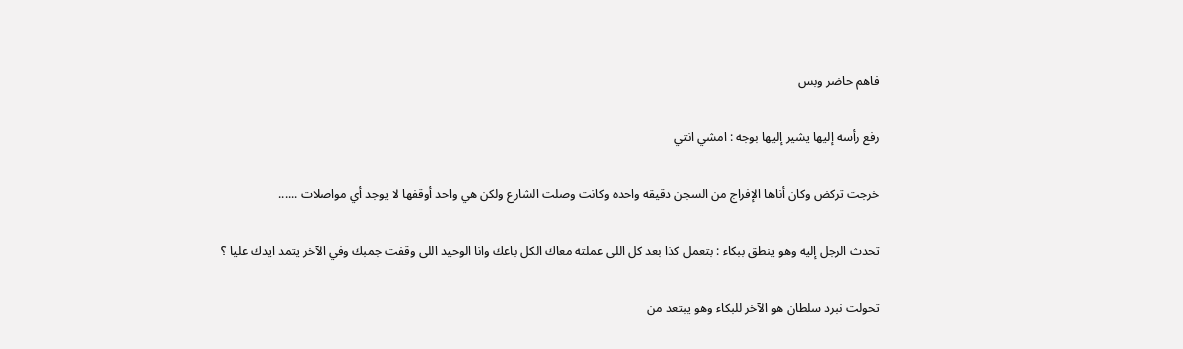فاهم حاضر وبس

رفع رأسه إليها يشير إليها بوجه : امشي انتي

خرجت تركض وكان أناها الإفراج من السجن دقيقه واحده وكانت وصلت الشارع ولكن هي واحد أوقفها لا يوجد أي مواصلات ......

تحدث الرجل إليه وهو ينطق ببكاء : بتعمل كذا بعد كل اللى عملته معاك الكل باعك وانا الوحيد اللى وقفت جمبك وفي الآخر يتمد ايدك عليا ؟

تحولت نبرد سلطان هو الآخر للبكاء وهو يبتعد من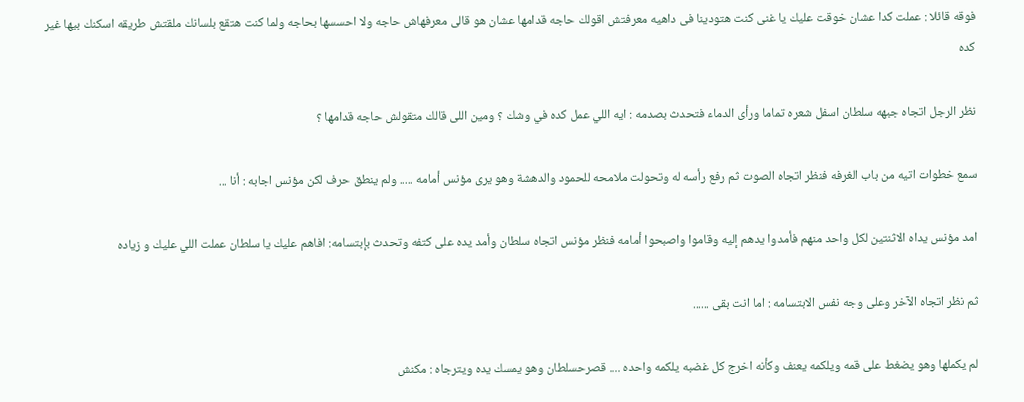فوقه قائلا : عملت كدا عشان خوقت عليك يا غنى كنت هتودينا فى داهيه معرفتش اقولك حاجه قدامها عشان هو قالی معرفهاش حاجه ولا احسسها بحاجه ولما كنت هتقع بلسانك ملقتش طريقه اسكنك بيها غير كده

نظر الرجل اتجاه جبهه سلطان اسفل شعره تماما ورأى الدماء فتحدث بصدمه : ايه اللي عمل كده في وشك ؟ ومين اللى قالك متقولش حاجه قدامها ؟

سمع خطوات اتيه من باب الغرفه فنظر اتجاه الصوت ثم رفع رأسه له وتحولت ملامحه للحمود والدهشة وهو يرى مؤنس أمامه ..... ولم ينطق حرف لكن مؤنس اجابه : أنا ...

امد مؤنس يداه الاثنتين لكل واحد منهم فأمدوا يدهم إليه وقاموا واصبحوا أمامه فنظر مؤنس اتجاه سلطان وأمد يده على كتفه وتحدث بإبتسامه: افاهم عليك يا سلطان عملت اللي عليك و زیاده

ثم نظر اتجاه الآخر وعلى وجه نفس الابتسامه : اما انت بقى ......

لم يكملها وهو يضغط على قمه ويلكمه يعنف وكأنه اخرج كل غضبه يلكمه واحده .... قصرحسلطان وهو يمسك يده ويترجاه : مكنش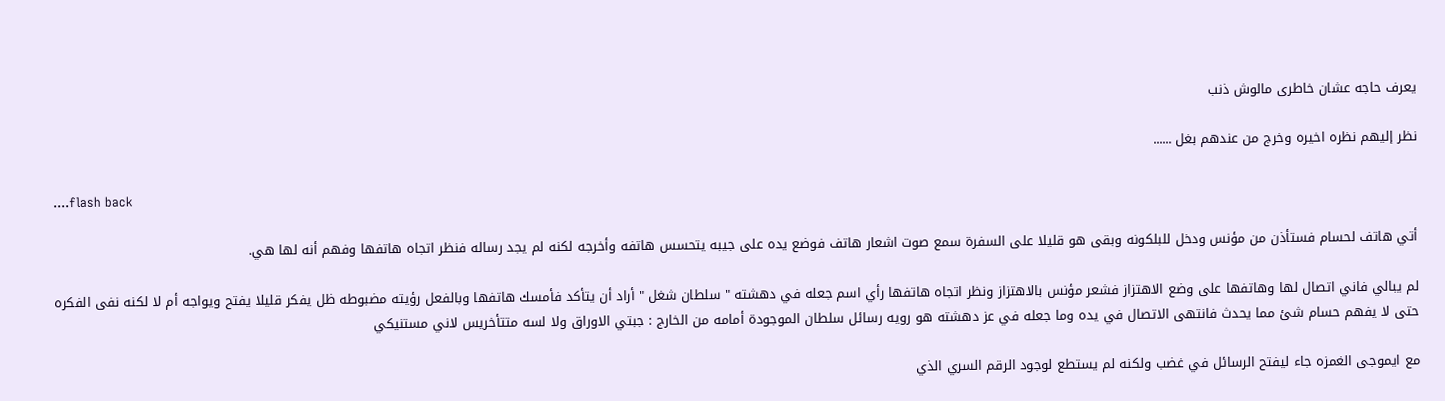يعرف حاجه عشان خاطری مالوش ذنب

نظر إليهم نظره اخيره وخرج من عندهم بغل ......

....flash back

أتي هاتف لحسام فستأذن من مؤنس ودخل للبلكونه وبقى هو قليلا على السفرة سمع صوت اشعار هاتف فوضع يده على جيبه يتحسس هاتفه وأخرجه لكنه لم يجد رساله فنظر اتجاه هاتفها وفهم أنه لها هي.

لم يبالي فاني اتصال لها وهاتفها على وضع الاهتزاز فشعر مؤنس بالاهتزاز ونظر اتجاه هاتفها رأي اسم جعله في دهشته " سلطان شغل " أراد أن يتأكد فأمسك هاتفها وبالفعل رؤيته مضبوطه ظل يفكر قليلا يفتح ويواجه أم لا لكنه نفى الفكره حتى لا يفهم حسام شئ مما يحدث فانتهى الاتصال في يده وما جعله في عز دهشته هو رویه رسائل سلطان الموجودة أمامه من الخارج : جبتي الاوراق ولا لسه متتأخريس لاني مستنيكي

مع ايموجى الغمزه جاء ليفتح الرسائل في غضب ولكنه لم يستطع لوجود الرقم السري الذي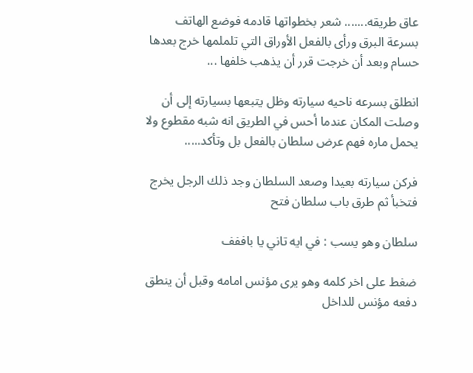عاق طريقه....... شعر بخطواتها قادمه فوضع الهاتف بسرعة البرق ورأى بالفعل الأوراق التي تلملمها خرج بعدها حسام وبعد أن خرجت قرر أن يذهب خلفها ...

انطلق بسرعه ناحيه سيارته وظل يتبعها بسيارته إلى أن وصلت المكان عندما أحس في الطريق انه شبه مقطوع ولا يحمل ماره فهم عرض سلطان بالفعل بل وتأكد.....

فركن سيارته بعيدا وصعد السلطان وجد ذلك الرجل يخرج فتخبأ ثم طرق باب سلطان فتح

سلطان وهو يسب : في ايه تاني يا باففف

ضغط على اخر كلمه وهو يرى مؤنس امامه وقبل أن ينطق دفعه مؤنس للداخل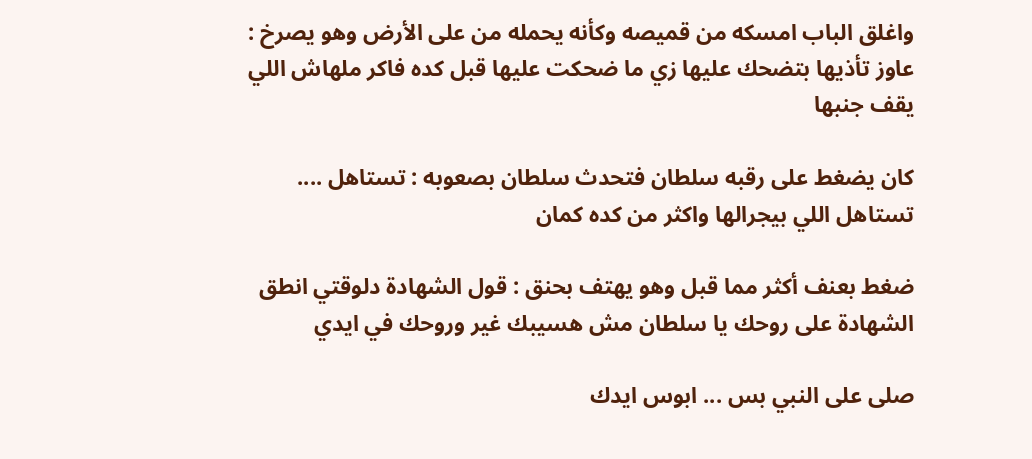واغلق الباب امسكه من قميصه وكأنه يحمله من على الأرض وهو يصرخ : عاوز تأذيها بتضحك عليها زي ما ضحكت عليها قبل كده فاكر ملهاش اللي يقف جنبها

كان يضغط على رقبه سلطان فتحدث سلطان بصعوبه : تستاهل .... تستاهل اللي بيجرالها واكثر من كده كمان

ضغط بعنف أكثر مما قبل وهو يهتف بحنق : قول الشهادة دلوقتي انطق الشهادة على روحك يا سلطان مش هسيبك غير وروحك في ايدي

صلى على النبي بس ... ابوس ايدك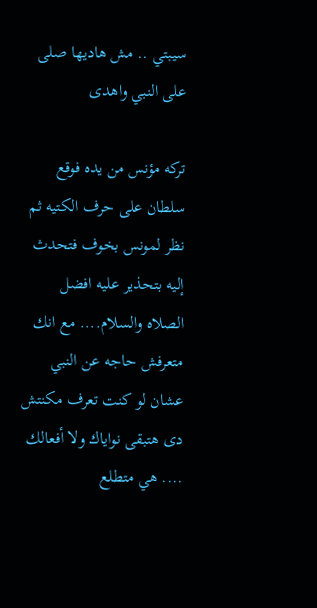سيبتي .. مش هاديها صلى على النبي واهدى

ترکه مؤنس من يده فوقع سلطان على حرف الكتيه ثم نظر لمونس بخوف فتحدث إليه بتحذير عليه افضل الصلاه والسلام.... مع انك متعرفش حاجه عن النبي عشان لو كنت تعرف مكنتش دی هتبقى نواياك ولا أفعالك .... هي متطلع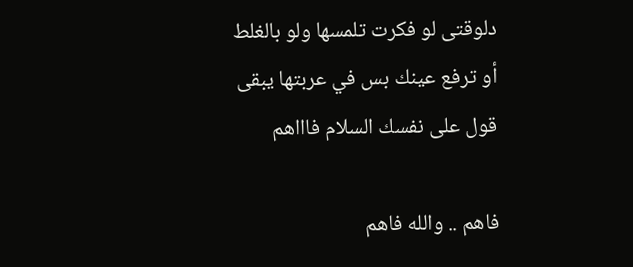دلوقتى لو فكرت تلمسها ولو بالغلط أو ترفع عينك بس في عربتها يبقى قول على نفسك السلام فاااهم

فاهم .. والله فاهم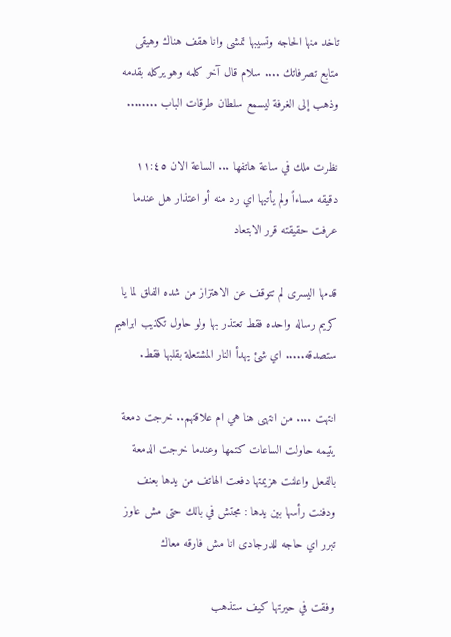تاخد منها الحاجه وتسيبها تمشى وانا هقف هناك وهيقى متابع تصرفاتك .... سلام قال آخر كلمه وهو يركله بقدمه وذهب إلى الغرفة ليسمع سلطان طرقات الباب ........

نظرت ملك في ساعة هاتفها ... الساعة الان ١١:٤٥ دقيقه مساءاً ولم يأتيها اي رد منه أو اعتذار هل عندما عرفت حقيقته قرر الابتعاد

قدمها اليسرى لم تتوقف عن الاهتزاز من شده الفلق لما يا كريم رساله واحده فقط تعتذر بها ولو حاول تکذیب ابراهيم ستصدقه..... اي شئ يهدأ النار المشتعلة بقلبها فقط.

انتهت .... من انتهى هنا هي ام علاقتهم.. خرجت دمعة يتيمه حاولت الساعات كتمها وعندما خرجت الدمعة بالفعل واعلنت هزيمتها دفعت الهاتف من يدها بعنف ودفنت رأسها بين يدها : مجتش في بالك حتى مش عاوز تبرر اي حاجه للدرجادی انا مش فارقه معاك

وفقت في حيرتها كيف ستذهب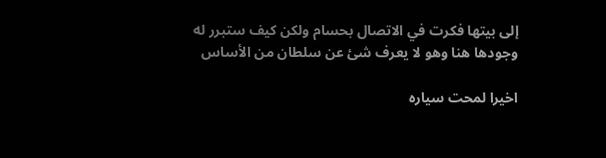إلى بيتها فكرت في الاتصال بحسام ولكن كيف ستبرر له وجودها هنا وهو لا يعرف شئ عن سلطان من الأساس

اخيرا لمحت سیاره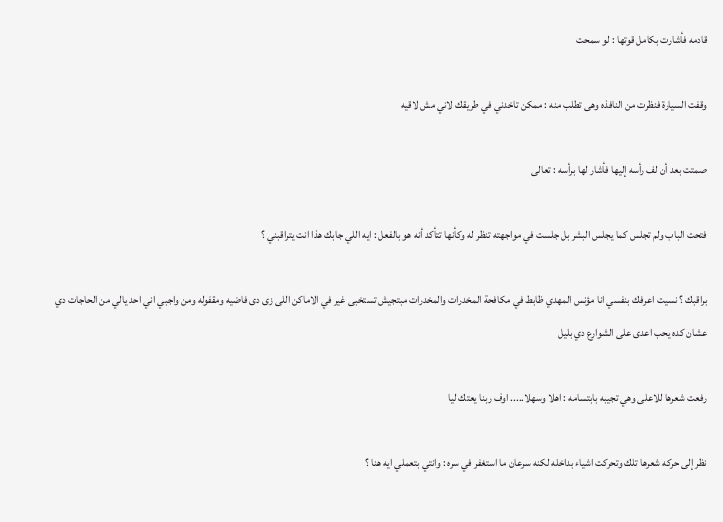قادمه فأشارت بكامل قوتها : لو سمحت

وقفت السيارة فنظرت من النافذه وهى تطلب منه : ممكن تاخدني في طريقك لاني مش لاقيه

صمتت بعد أن لف رأسه إليها فأشار لها برأسه : تعالى

فتحت الباب ولم تجلس كما يجلس البشر بل جلست في مواجهته تنظر له وكأنها تتأكد أنه هو بالفعل : ايه اللي جابك هذا انت يتراقبني ؟

براقبك ؟ نسيت اعرفك بنفسي انا مؤنس المهدي ظابط في مكافحة المخدرات والمخدرات مبتجيش تستخبى غير في الاماكن اللى زى دى فاضيه ومقفوله ومن واجبي اني احد يالي من الحاجات دي عشان كده يحب اعدى على الشوارع دي بليل

رفعت شعرها للاعلى وهي تجيبه بابتسامه : اهلا وسهلا..... اوف ربنا يعتك ليا

نظر إلى حركه شعرها تلك وتحركت اشياء بداخله لكنه سرعان ما استغفر في سره : وانتي بتعملي ايه هنا ؟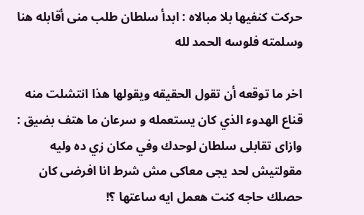حركت كنفيها بلا مبالاه : ابدأ سلطان طلب منى أقابله هنا وسلمته فلوسه الحمد لله

اخر ما توقعه أن تقول الحقيقه ويقولها هذا انتشلت منه قناع الهدوء الذي كان يستعمله و سرعان ما هتف بضيق : وازای تقابلی سلطان لوحدك وفي مكان زي ده وليه مقولتيش لحد یجی معاکی مش شرط انا افرضى كان حصلك حاجه كنت هعمل ايه ساعتها ؟!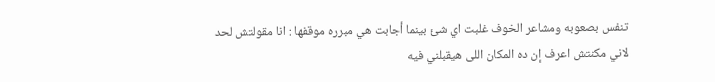تنفس بصعوبه ومشاعر الخوف غلبت اي شئ بينما أجابت هي مبرره موقفها : انا مقولتش لحد لاني مكنتش اعرف إن ده المكان اللى هيقبلني فيه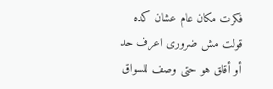فكرت مكان عام عشان كده قولت مش ضروری اعرف حد أو أقلق هو حتى وصف للسواق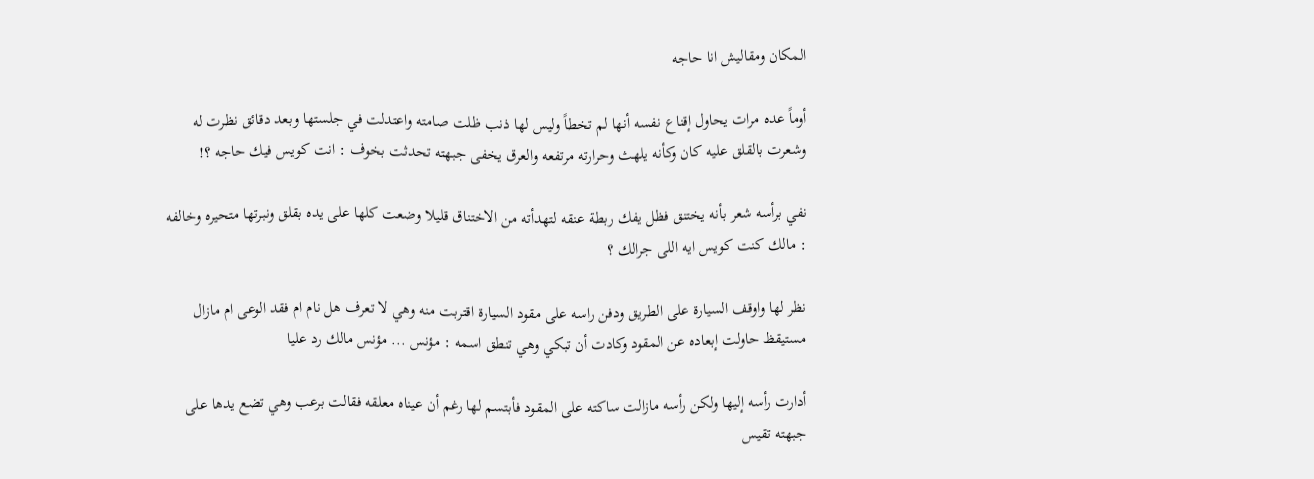المكان ومقاليش انا حاجه

أوماً عده مرات يحاول إقناع نفسه أنها لم تخطاً وليس لها ذنب ظلت صامته واعتدلت في جلستها وبعد دقائق نظرت له وشعرت بالقلق عليه كان وكأنه يلهث وحرارته مرتفعه والعرق يخفى جبهته تحدثت بخوف : انت كويس فيك حاجه ؟!

نفي برأسه شعر بأنه يختنق فظل يفك ربطة عنقه لتهدأته من الاختناق قليلا وضعت كلها على يده بقلق ونبرتها متحيره وخالفه : مالك كنت كويس ايه اللى جرالك ؟

نظر لها واوقف السيارة على الطريق ودفن راسه على مقود السيارة اقتربت منه وهي لا تعرف هل نام ام فقد الوعى ام مازال مستيقظ حاولت إبعاده عن المقود وكادت أن تبكي وهي تنطق اسمه : مؤنس ... مؤنس مالك رد عليا

أدارت رأسه إليها ولكن رأسه مازالت ساكته على المقود فأبتسم لها رغم أن عيناه معلقه فقالت برعب وهي تضع يدها على جبهته تقيس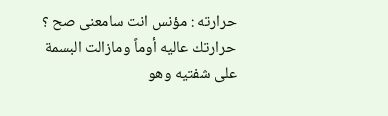حرارته : مؤنس انت سامعنى صح ؟ حرارتك عاليه أوماً ومازالت البسمة على شفتيه وهو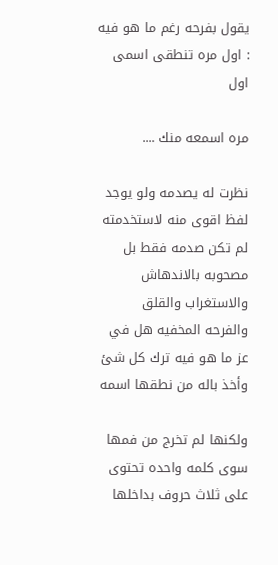يقول بفرحه رغم ما هو فيه : اول مره تنطقی اسمی اول

مره اسمعه منك ....

نظرت له يصدمه ولو يوجد لفظ اقوى منه لاستخدمته لم تكن صدمه فقط بل مصحوبه بالاندهاش والاستغراب والقلق والفرحه المخفيه هل في عز ما هو فيه ترك كل شئ وأخذ باله من نطقها اسمه

ولكنها لم تخرج من فمها سوى كلمه واحده تحتوى على ثلاث حروف بداخلها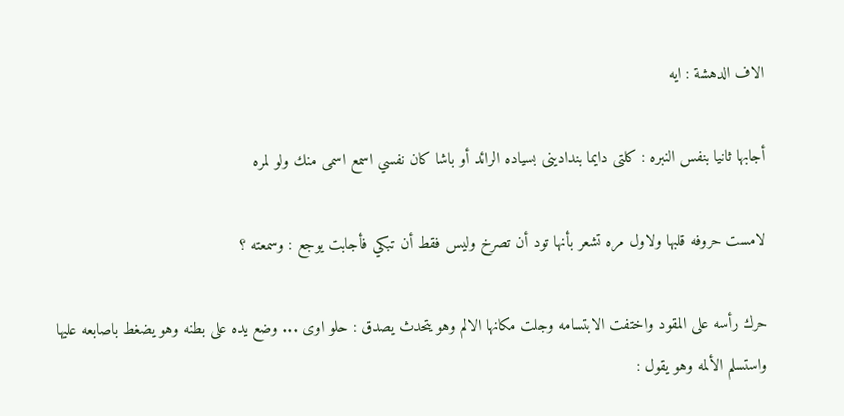الاف الدهشة : ايه

أجابها ثانيا بنفس النبره : کلتی دایما بندادینی بسياده الرائد أو باشا كان نفسي اسمع اسمى منك ولو لمره

لامست حروفه قلبها ولاول مره تشعر بأنها تود أن تصرخ وليس فقط أن تبكي فأجابت يوجع : وسمعته ؟

حرك رأسه على المقود واختفت الابتسامه وجلت مكانها الالم وهو يتحدث يصدق : حلو اوى ... وضع يده على بطنه وهو يضغط باصابعه عليها واستسلم الألمه وهو يقول :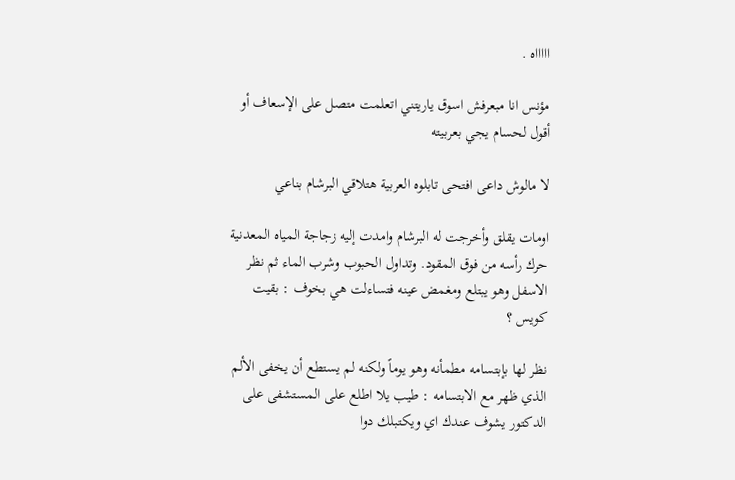اااااه .

مؤنس انا مبعرفش اسوق ياريتني اتعلمت متصل على الإسعاف أو أقول لحسام يجي بعربيته

لا مالوش داعى افتحى تابلوه العربية هتلاقي البرشام بناعي

اومات يقلق وأخرجت له البرشام وامدت إليه زجاجة المياه المعدنية حرك رأسه من فوق المقود. وتداول الحبوب وشرب الماء ثم نظر الاسفل وهو يبتلع ومغمض عينه فتساءلت هي بخوف : بقيت كويس ؟

نظر لها بإبتسامه مطمأنه وهو يوماً ولكنه لم يستطع أن يخفى الألم الذي ظهر مع الابتسامه : طيب يلا اطلع على المستشفى على الدكتور يشوف عندك اي ويكتبلك دوا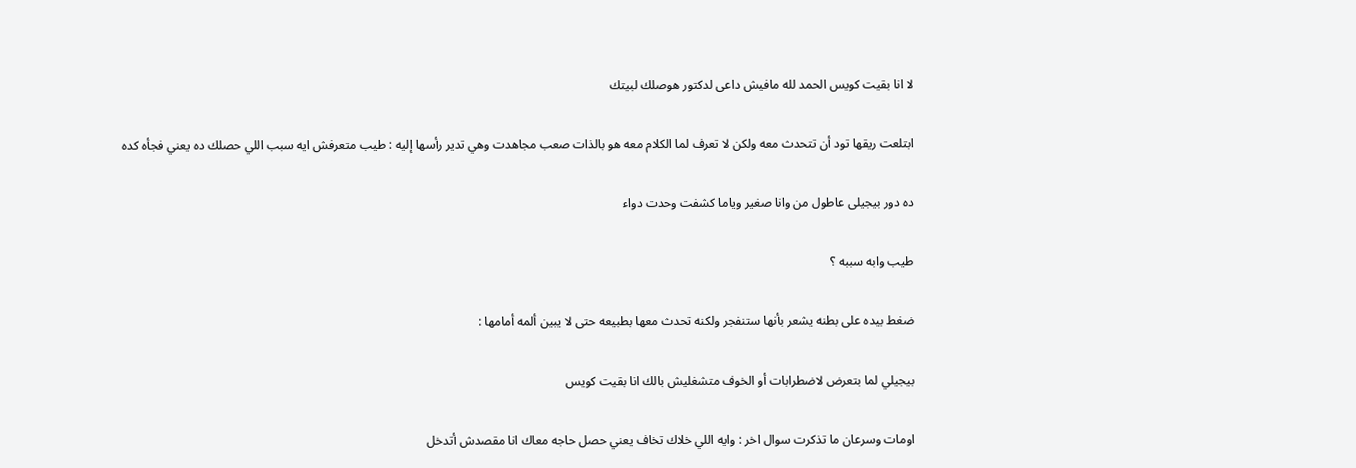لا انا بقيت كويس الحمد لله مافيش داعى لدكتور هوصلك لبيتك

ابتلعت ريقها تود أن تتحدث معه ولكن لا تعرف لما الكلام معه هو بالذات صعب مجاهدت وهي تدير رأسها إليه : طيب متعرفش ايه سبب اللي حصلك ده يعني فجأه كده

ده دور بیجیلی عاطول من وانا صغير وياما كشفت وحدت دواء

طيب وابه سببه ؟

ضغط بيده على بطنه يشعر بأنها ستنفجر ولكنه تحدث معها بطبيعه حتى لا يبين ألمه أمامها :

بيجيلي لما بتعرض لاضطرابات أو الخوف متشغليش بالك انا بقيت كويس

اومات وسرعان ما تذكرت سوال اخر : وايه اللي خلاك تخاف يعني حصل حاجه معاك انا مقصدش أتدخل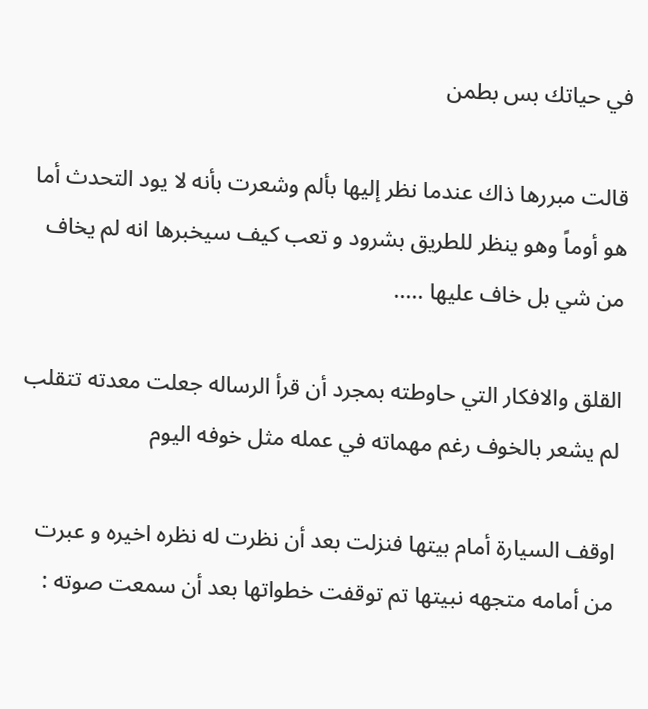في حياتك بس بطمن

قالت مبررها ذاك عندما نظر إليها بألم وشعرت بأنه لا يود التحدث أما هو أوماً وهو ينظر للطريق بشرود و تعب كيف سيخبرها انه لم يخاف من شي بل خاف عليها .....

القلق والافكار التي حاوطته بمجرد أن قرأ الرساله جعلت معدته تتقلب لم يشعر بالخوف رغم مهماته في عمله مثل خوفه اليوم

اوقف السيارة أمام بيتها فنزلت بعد أن نظرت له نظره اخيره و عبرت من أمامه متجهه نبيتها تم توقفت خطواتها بعد أن سمعت صوته :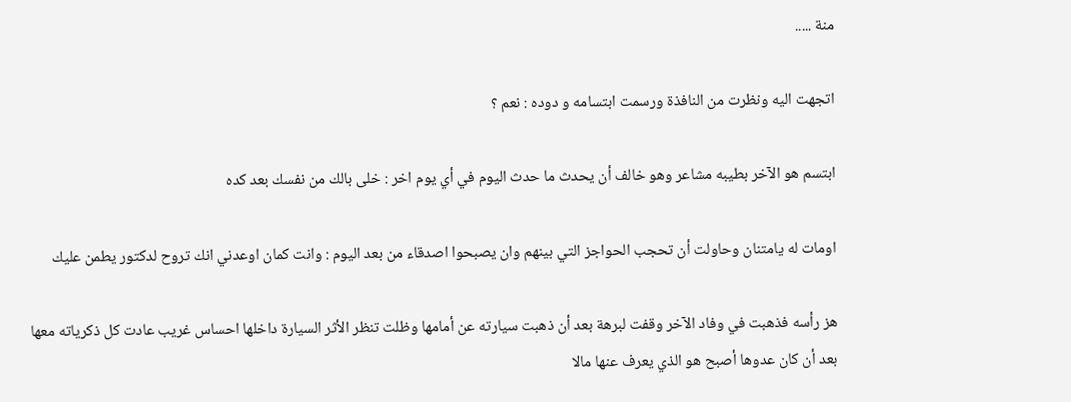منة .....

اتجهت اليه ونظرت من النافذة ورسمت ابتسامه و دوده : نعم ؟

ابتسم هو الآخر بطيبه مشاعر وهو خالف أن يحدث ما حدث اليوم في أي يوم اخر : خلى بالك من نفسك بعد كده

اومات له يامتنان وحاولت أن تحجب الحواجز التي بينهم وان يصبحوا اصدقاء من بعد اليوم : وانت كمان اوعدني انك تروح لدكتور يطمن عليك

هز رأسه فذهبت في وفاد الآخر وقفت لبرهة بعد أن ذهبت سيارته عن أمامها وظلت تنظر الأثر السيارة داخلها احساس غريب عادت كل ذكرياته معها بعد أن كان عدوها أصبح هو الذي يعرف عنها مالا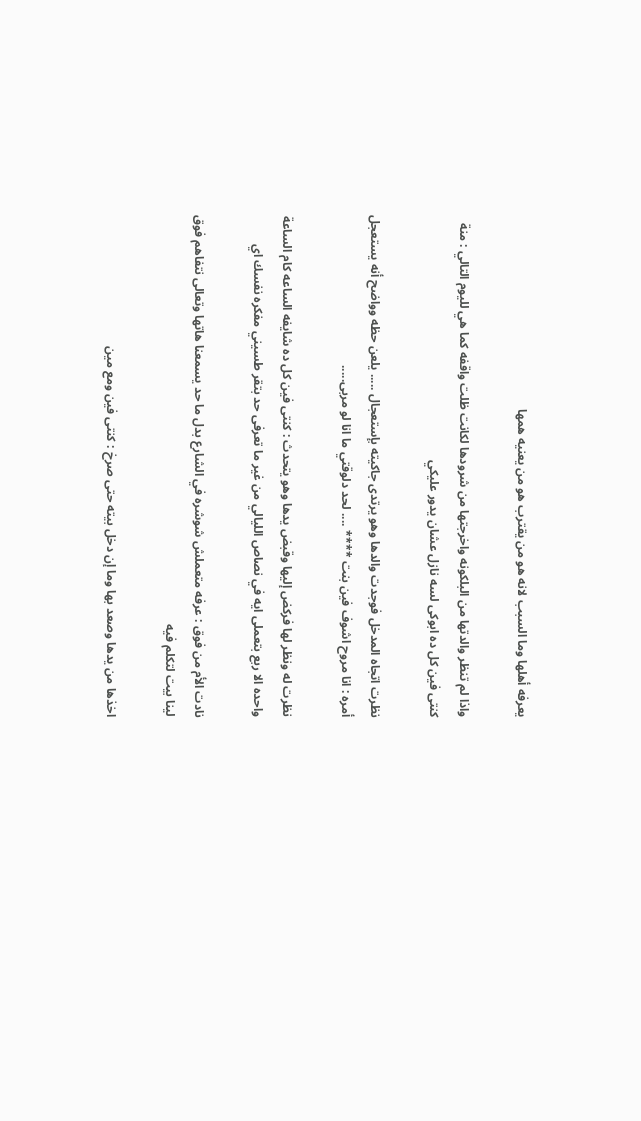يعرفه أهلها وما السبب لانه هو من يقترب هو من يعنيه همها

واذا لم تنظر والدتها من البلكونه واخرجتها من شرودها لكانت ظلت واقفه كما هي لليوم التالي : منة كنتى فين كل ده ابوکی لسه نازل عشان يدور عليكي

نظرت اتجاه المدخل فوجدت والدها وهو يرتدى جاكيته بإستعجال ..... يلعن حظه وواضح أنه يستعجل أمره : انا مروح اشوف فين بنت **** .... لحد دلوقتي ما انا لو مربی.....

نظرت له ونظر لها فركض إليها وقبض يدها وهو يتحدث : كنتى فين كل ده شايفه الساعه كام الساعة واحده الا ربع بتعملى ايه في نصاص الليالي من غير ما تعرفى حد بتقر طسيني مفکره نفسك اي

نادت الأم من فوق : عرفه متعملش شوشره في الشارع بدل ما حد يسمعنا هاتها وتعالى نتفاهم فوق لينا بيت لتكلم فيه

اخذها من يدها وصعد بها وما إن دخل بيته حتى صرخ : كنتى فين ومع مين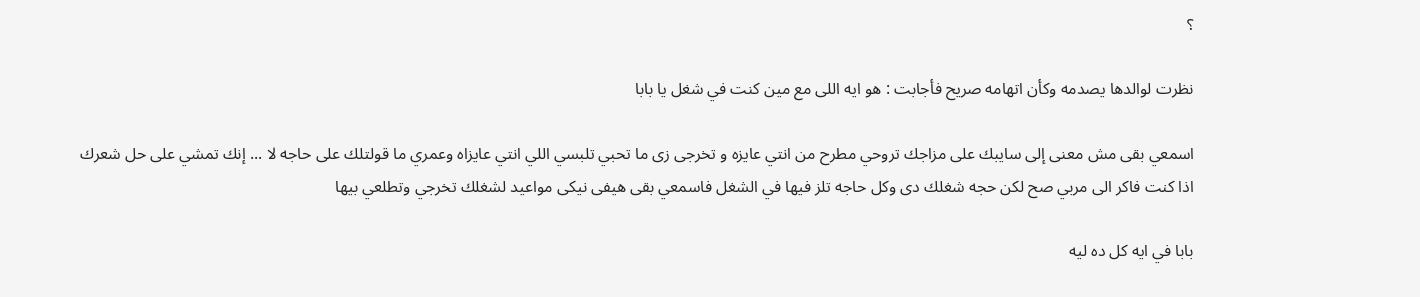؟

نظرت لوالدها يصدمه وكأن اتهامه صريح فأجابت : هو ايه اللى مع مين كنت في شغل يا بابا

اسمعي بقى مش معنى إلى سايبك على مزاجك تروحي مطرح من انتي عايزه و تخرجی زی ما تحبي تلبسي اللي انتي عايزاه وعمري ما قولتلك على حاجه لا ... إنك تمشي على حل شعرك اذا كنت فاكر الى مربي صح لكن حجه شغلك دى وكل حاجه تلز فيها في الشغل فاسمعي بقى هیفی نیکی مواعيد لشغلك تخرجي وتطلعي بيها

بابا في ايه كل ده ليه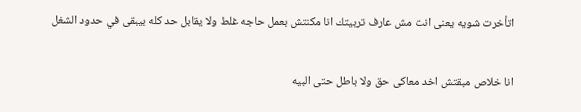اتأخرت شويه يعنى انت مش عارف تربيتك انا مكنتش بعمل حاجه غلط ولا يقابل حد كله بيبقى في حدود الشغل

انا خلاص مبقتش اخد معاكى حق ولا باطل حتى البيه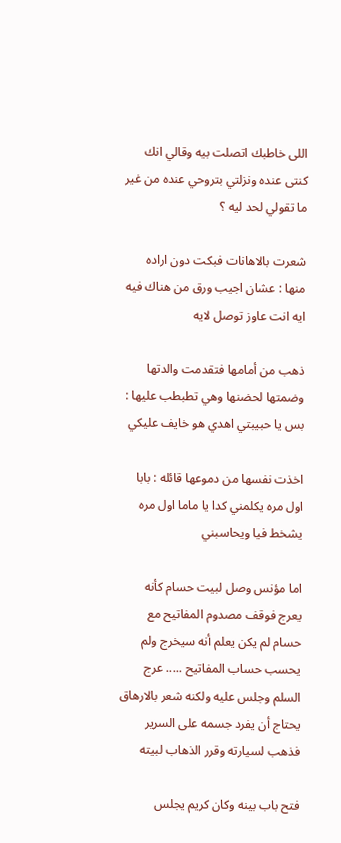اللى خاطبك اتصلت بيه وقالي انك کنتى عنده ونزلتي بتروحي عنده من غير ما تقولي لحد ليه ؟

شعرت بالاهانات فبكت دون اراده منها : عشان اجيب ورق من هناك فيه ايه انت عاوز توصل لايه

ذهب من أمامها فتقدمت والدتها وضمتها لحضنها وهي تطبطب عليها : بس يا حبيبتي اهدي هو خايف عليكي

اخذت نفسها من دموعها قائله : بابا اول مره يكلمني كدا يا ماما اول مره يشخط فيا ويحاسبني

اما مؤنس وصل لبيت حسام كأنه يعرج فوقف مصدوم المفاتيح مع حسام لم يكن يعلم أنه سيخرج ولم يحسب حساب المفاتيح ..... عرج السلم وجلس عليه ولكنه شعر بالارهاق يحتاج أن يفرد جسمه على السرير فذهب لسيارته وقرر الذهاب لبيته

فتح باب بينه وكان كريم يجلس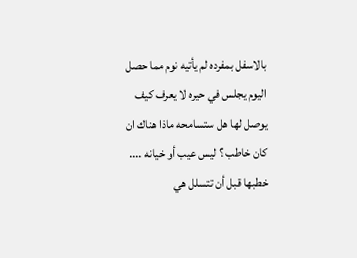بالاسفل بمفرده لم يأتيه نوم مما حصل اليوم يجلس في حيره لا يعرف كيف يوصل لها هل ستسامحه ماذا هناك ان كان خاطب ؟ ليس عيب أو خيانه .... خطبها قبل أن تتسلل هي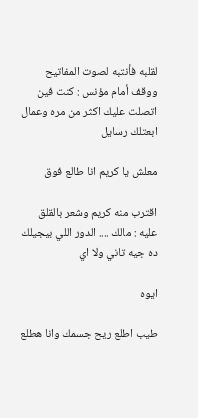لقلبه فأنتبه لصوت المفاتيح ووقف أمام مؤنس : كنت فين اتصلت عليك اكثر من مره وعمال ابعتلك رسايل

معلش يا كريم انا طالع فوق

اقترب منه كريم وشعر بالقلق عليه : مالك .... الدور اللي بيجيلك ده جيه تاني ولا اي

ايوه

طيب اطلع ريح جسمك وانا هطلع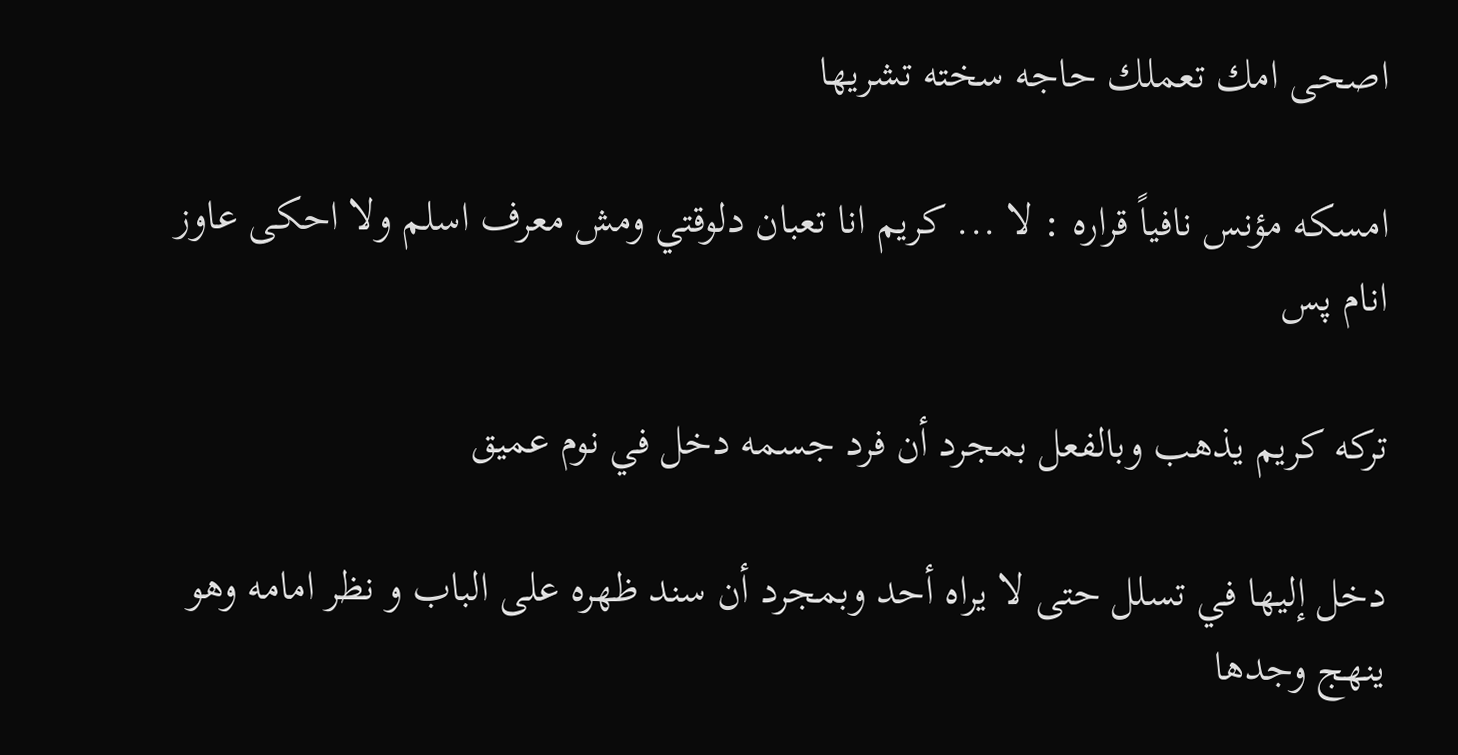اصحى امك تعملك حاجه سخته تشريها

امسکه مؤنس نافياً قراره : لا ... كريم انا تعبان دلوقتي ومش معرف اسلم ولا احكى عاوز انام پس

تركه كريم يذهب وبالفعل بمجرد أن فرد جسمه دخل في نوم عميق

دخل إليها في تسلل حتى لا يراه أحد وبمجرد أن سند ظهره على الباب و نظر امامه وهو ينهج وجدها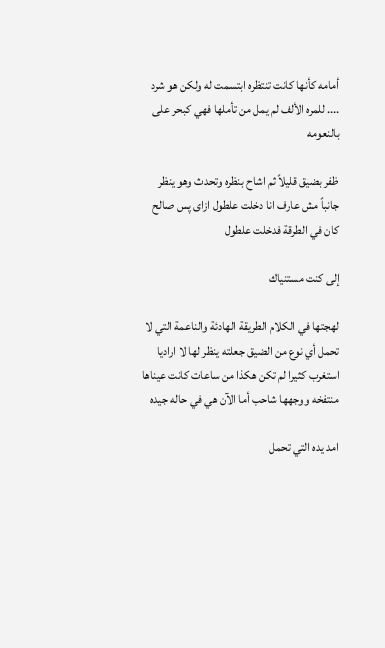أمامه كأنها كانت تنتظره ابتسمت له ولكن هو شرد .... للمره الألف لم يمل من تأملها فهي كبحر على بالنعومه

ظفر بضيق قليلاً ثم اشاح بنظره وتحدث وهو ينظر جانباً مش عارف انا دخلت علطول ازای پس صالح كان في الطرقة فدخلت علطول

إلى كنت مستنياك

لهجتها في الكلام الطريقة الهادئة والناعمة التي لا تحمل أي نوع من الضيق جعلته ينظر لها لا اراديا استغرب كثيرا لم تكن هكذا من ساعات كانت عيناها منتفخه ووجهها شاحب أما الآن هي في حاله جيده

امد يده التي تحمل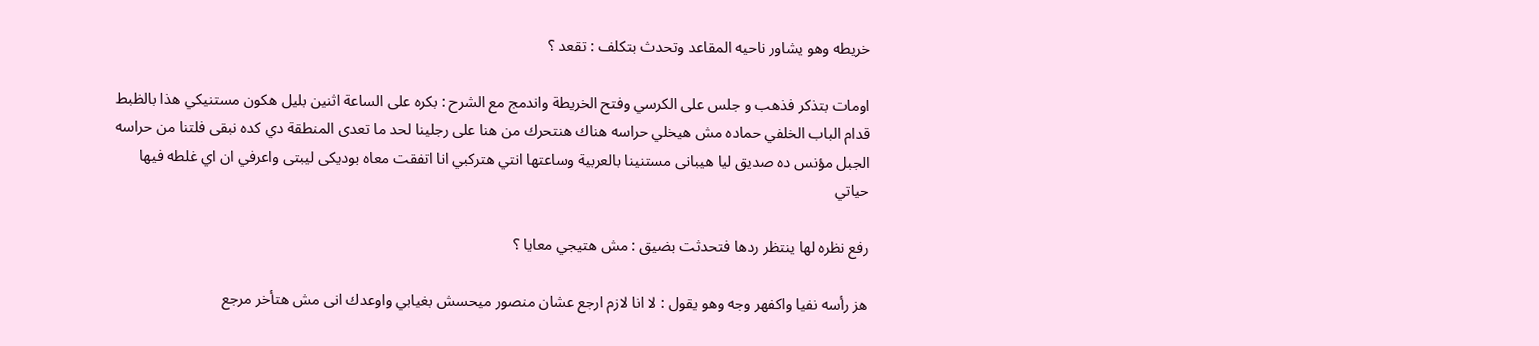خريطه وهو يشاور ناحيه المقاعد وتحدث بتكلف : تقعد ؟

اومات بتذكر فذهب و جلس على الكرسي وفتح الخريطة واندمج مع الشرح : بكره على الساعة اثنين بليل هكون مستنيكي هذا بالظبط قدام الباب الخلفي حماده مش هيخلي حراسه هناك هنتحرك من هنا على رجلينا لحد ما تعدى المنطقة دي كده نبقى فلتنا من حراسه الجبل مؤنس ده صدیق لیا هیبانی مستنينا بالعربية وساعتها انتي هتركبي انا اتفقت معاه بودیکی لیبتی واعرفي ان اي غلطه فيها حياتي

رفع نظره لها ينتظر ردها فتحدثت بضيق : مش هتيجي معايا ؟

هز رأسه نفيا واكفهر وجه وهو يقول : لا انا لازم ارجع عشان منصور ميحسش بغيابي واوعدك انى مش هتأخر مرجع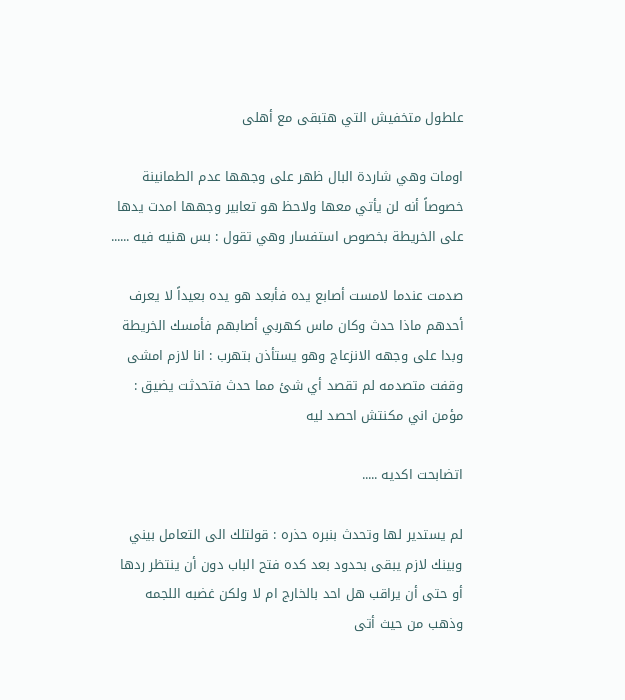علطول متخفيش التي هتبقى مع أهلى

اومات وهي شاردة البال ظهر على وجهها عدم الطمانينة خصوصاً أنه لن يأتي معها ولاحظ هو تعابير وجهها امدت يدها على الخريطة بخصوص استفسار وهي تقول : بس هنيه فيه ......

صدمت عندما لامست أصابع يده فأبعد هو يده بعيداً لا يعرف أحدهم ماذا حدث وكان ماس كهربي أصابهم فأمسك الخريطة وبدا على وجهه الانزعاج وهو يستأذن بتهرب : انا لازم امشى وقفت متصدمه لم تقصد أي شئ مما حدث فتحدثت يضيق : مؤمن اني مكنتش احصد ليه

اتضابحت اكديه .....

لم يستدير لها وتحدث بنبره حذره : قولتلك الى التعامل بيني وبينك لازم يبقى بحدود بعد كده فتح الباب دون أن ينتظر ردها أو حتى أن يراقب هل احد بالخارج ام لا ولكن غضبه اللجمه وذهب من حيث أتى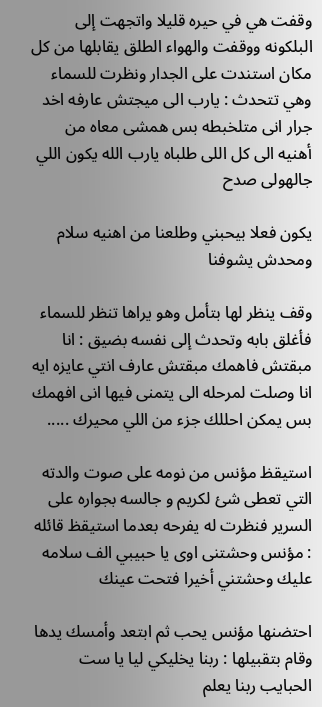وقفت هي في حيره قليلا واتجهت إلى البلكونه ووقفت والهواء الطلق يقابلها من كل مكان استندت على الجدار ونظرت للسماء وهي تتحدث : يارب الى ميجتش عارفه اخد جرار انی متلخبطه بس همشی معاه من أهنيه الى كل اللى طلباه يارب الله يكون اللي جالهولى صدح

يكون فعلا بيحبني وطلعنا من اهنيه سلام ومحدش يشوفنا

وقف ينظر لها بتأمل وهو يراها تنظر للسماء فأغلق بابه وتحدث إلى نفسه بضيق : انا مبقتش فاهمك مبقتش عارف انتي عايزه ايه انا وصلت لمرحله الى يتمنى فيها انى افهمك بس يمكن احللك جزء من اللي محيرك .....

استيقظ مؤنس من نومه على صوت والدته التي تعطى شئ لكريم و جالسه بجواره على السرير فنظرت له يفرحه بعدما استيقظ قائله : مؤنس وحشتنى اوى يا حبيبي الف سلامه عليك وحشتني أخيرا فتحت عينك

احتضنها مؤنس يحب ثم ابتعد وأمسك يدها وقام بتقبيلها : ربنا يخليكي ليا يا ست الحبايب ربنا يعلم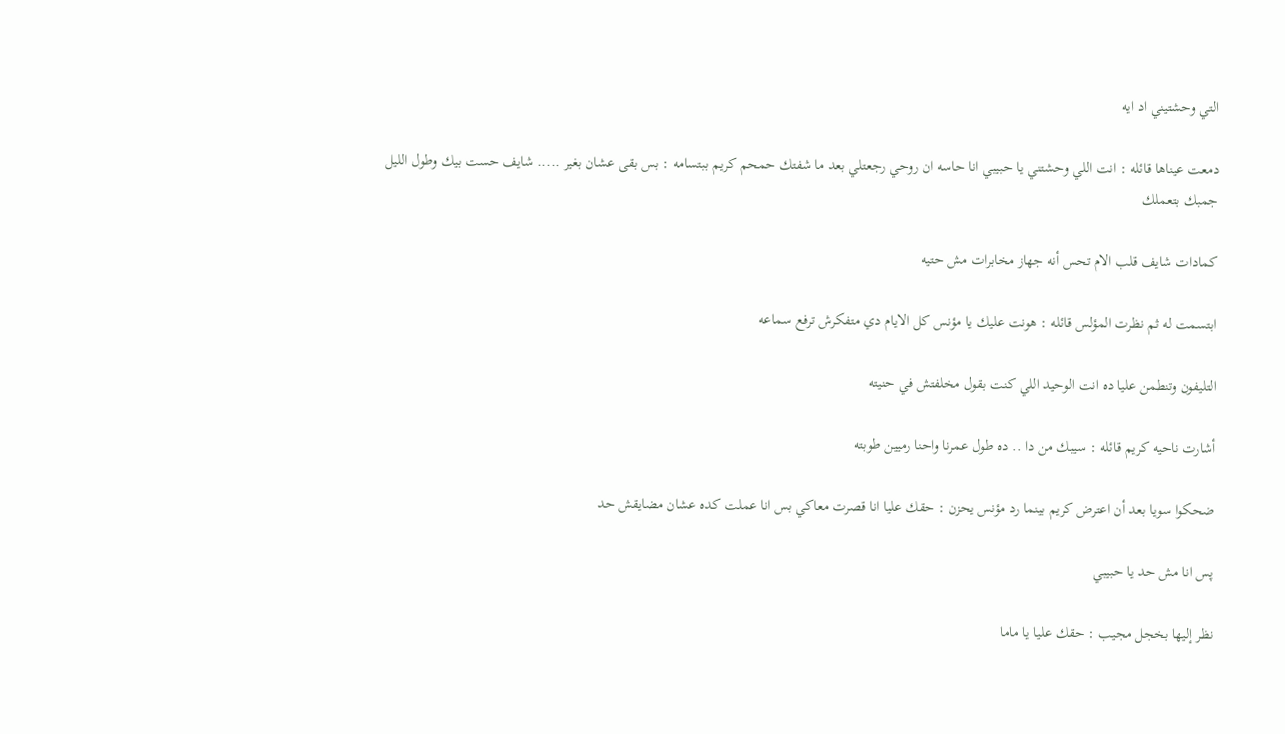التي وحشتيني اد ايه

دمعت عيناها قائله : انت اللي وحشتني يا حبيبي انا حاسه ان روحي رجعتلي بعد ما شفتك حمحم كريم ببتسامه : بس بقى عشان بغير ..... شايف حست بيك وطول الليل جمبك بتعملك

كمادات شايف قلب الام تحس أنه جهاز مخابرات مش حتيه

ابتسمت له ثم نظرت المؤلس قائله : هونت عليك يا مؤنس كل الايام دي متفکرش ترفع سماعه

التليفون وتنطمن عليا ده انت الوحيد اللي كنت بقول مخلفتش في حنيته

أشارت ناحيه كريم قائله : سيبك من دا .. ده طول عمرنا واحنا رميين طوبته

ضحكوا سويا بعد أن اعترض كريم بينما رد مؤنس يحزن : حقك عليا انا قصرت معاكي بس انا عملت كده عشان مضايقش حد

پس انا مش حد يا حبيبي

نظر إليها بخجل مجيب : حقك عليا يا ماما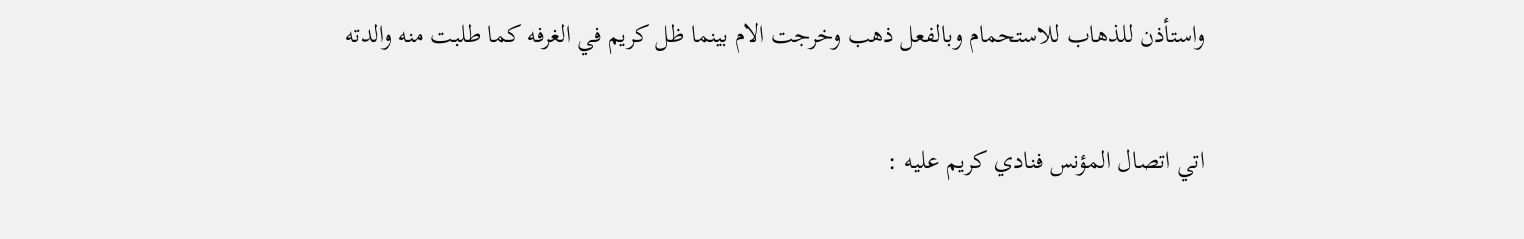واستأذن للذهاب للاستحمام وبالفعل ذهب وخرجت الام بينما ظل كريم في الغرفه كما طلبت منه والدته

اتي اتصال المؤنس فنادي كريم عليه :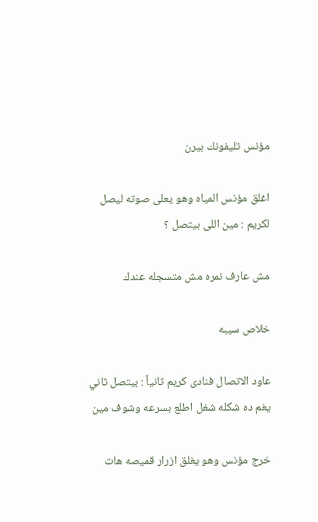مؤنس تليفونك بيرن

اغلق مؤنس المياه وهو يعلى صوته ليصل لكريم : مين اللى بيتصل ؟

مش عارف نمره مش متسجله عندك

خلاص سيبه

عاود الاتصال فنادى كريم ثانياً : بيتصل ثاني يغم ده شكله شغل اطلع بسرعه وشوف مين

خرج مؤنس وهو يغلق ازرار قمیصه هات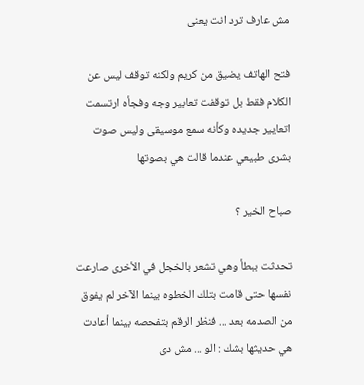مش عارف ترد انت یعنی

فتح الهاتف يضيق من كريم ولكنه توقف ليس عن الكلام فقط بل توقفت تعابير وجه وفجأه ارتسمت اتعايير جديده وكأنه سمع موسيقى وليس صوت بشرى طبيعي عندما قالت هي بصوتها

صباح الخير ؟

تحدثت ببطأ وهي تشعر بالخجل في الأخرى صارعت نفسها حتى قامت بتلك الخطوه بينما الآخر لم يفوق من الصدمه بعد ... فنظر الرقم بتفحصه بينما أعادت هي حديثها بشك : الو ... مش دی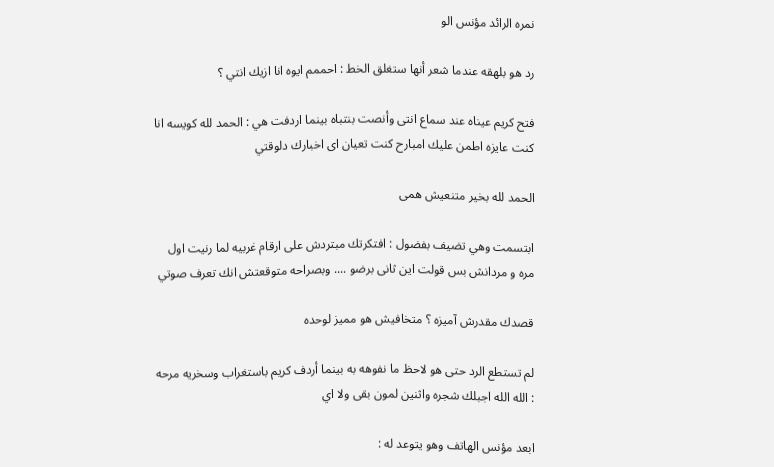نمره الرائد مؤنس الو

رد هو بلهقه عندما شعر أنها ستغلق الخط : احممم ايوه انا ازيك انتي ؟

فتح كريم عيناه عند سماع انتى وأنصت بنتباه بينما اردفت هي : الحمد لله كويسه انا كنت عايزه اطمن عليك امبارح كنت تعيان ای اخبارك دلوقتي

الحمد لله بخیر متنعیش همی

ابتسمت وهي تضيف بفضول : افتكرتك مبتردش على ارقام غربيه لما رنیت اول مره و مردانش بس قولت این ثانی برضو .... وبصراحه متوقعتش انك تعرف صوتي

قصدك مقدرش آمیزه ؟ متخافيش هو مميز لوحده

لم تستطع الرد حتى هو لاحظ ما نفوهه به بينما أردف كريم باستغراب وسخريه مرحه : الله الله اجبلك شجره واثنين لمون بقى ولا اي

ابعد مؤنس الهاتف وهو يتوعد له :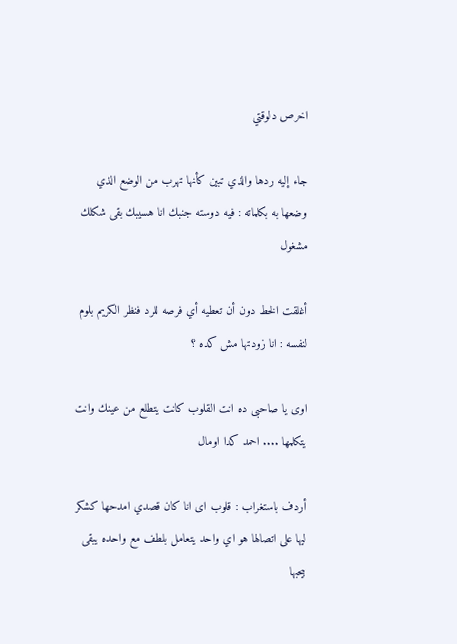اخرص دلوقتي

جاء إليه ردها والذي تبين كأنها تهرب من الوضع الذي وضعها به بكلماته : فيه دوسته جنبك انا هسيبك بقى شكلك مشغول

أغلقت الخط دون أن تعطيه أي فرصه للرد فنظر الكريم بلوم لنفسه : انا زودتها مش كده ؟

اوی یا صاحبی ده انت القلوب كانت يتطلع من عينك وانت يتكلمها .... احمد كدا اومال

أردف باستغراب : قلوب اى انا كان قصدي امدحها كشكر ليها على اتصالها هو اي واحد يتعامل بلطف مع واحده يبقى بيحبها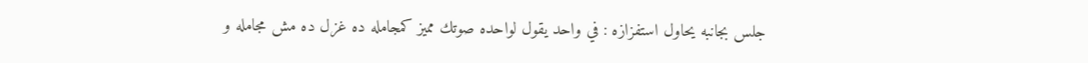جلس بجانبه يحاول استفزازه : في واحد يقول لواحده صوتك مميز كمجامله ده غزل ده مش مجامله و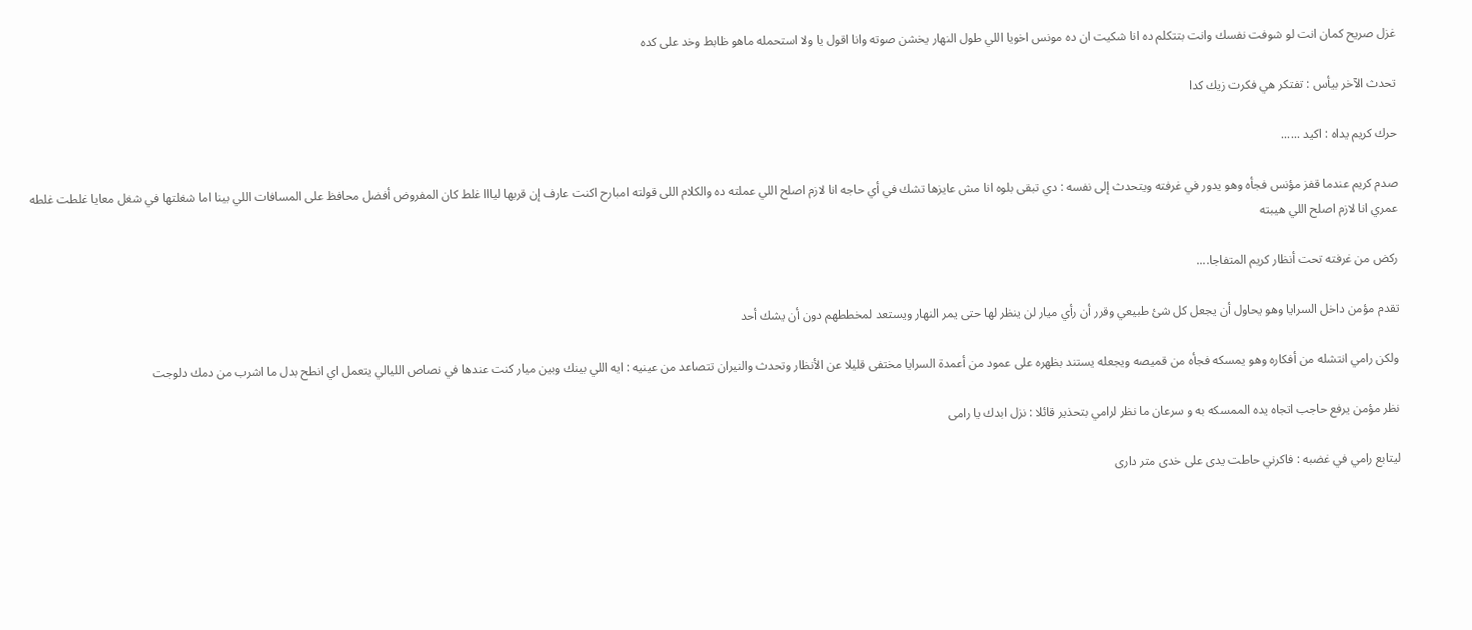غزل صريح كمان انت لو شوفت نفسك وانت بتتكلم ده انا شكيت ان ده مونس اخويا اللي طول النهار يخشن صوته وانا اقول يا ولا استحمله ماهو ظابط وخد على كده

تحدث الآخر بيأس : تفتكر هي فكرت زيك كدا

حرك كريم يداه : اكيد ......

صدم كريم عندما قفز مؤنس فجأه وهو يدور في غرفته ويتحدث إلى نفسه : دي تبقى بلوه انا مش عايزها تشك في أي حاجه انا لازم اصلح اللي عملته ده والكلام اللى قولته امبارح اكنت عارف إن قربها ليااا غلط كان المفروض أفضل محافظ على المسافات اللي بينا اما شغلتها في شغل معايا غلطت غلطه عمري انا لازم اصلح اللي هيبته

ركض من غرفته تحت أنظار كريم المتفاجا....

تقدم مؤمن داخل السرايا وهو يحاول أن يجعل كل شئ طبيعي وقرر أن رأي ميار لن ينظر لها حتى يمر النهار ويستعد لمخططهم دون أن يشك أحد

ولكن رامي انتشله من أفكاره وهو يمسكه فجأه من قميصه ويجعله يستند بظهره على عمود من أعمدة السرايا مختفى قليلا عن الأنظار وتحدث والنيران تتصاعد من عينيه : ايه اللي بينك وبين ميار كنت عندها في نصاص الليالي يتعمل اي انطح بدل ما اشرب من دمك دلوجت

نظر مؤمن يرفع حاجب اتجاه يده الممسكه به و سرعان ما نظر لرامي بتحذير قائلا : نزل ابدك يا رامی

ليتابع رامي في غضبه : فاكرني حاطت يدى على خدی متر داری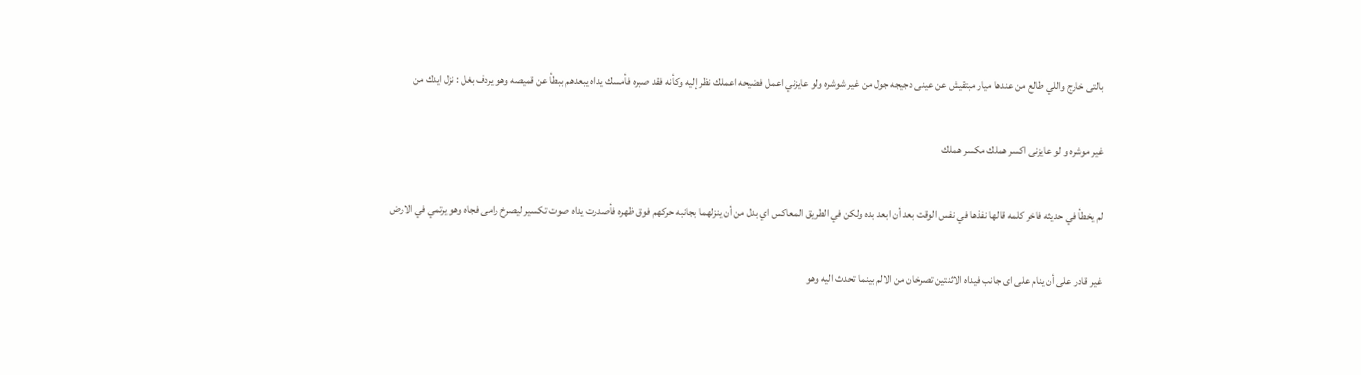بالتی خارج واللي طالع من عندها ميار مبتقيش عن عينى دجيجه جول من غير شوشره ولو عايزني اعمل فضيحه اعملك نظر إليه وكأنه فقد صبره فأمسك يداه يبعدهم ببطأ عن قميصه وهو يردف بغل : نزل ايدك من

غير موشره و لو عايزنی اکسر هملك مكسر هملك

لم يخطأ في حديثه فاخر كلمه قالها نفذها في نفس الوقت بعد أن ابعد بده ولكن في الطريق المعاكس اي بدل من أن ينزلهما بجانبه حركهم فوق ظهره فأصدرت يداه صوت تكسير ليصرخ رامی فجاه وهو يرتمي في الارض

غير قادر على أن ينام على اى جانب فيداه الاثنتين تصرخان من الالم بينما تحدث اليه وهو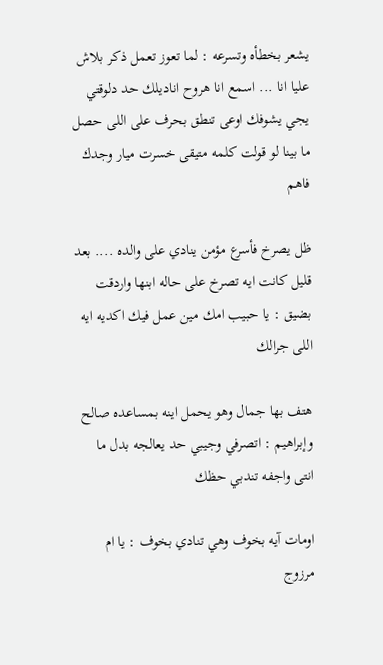يشعر بخطأه وتسرعه : لما تعوز تعمل ذكر بلاش عليا انا ... اسمع انا هروح اناديلك حد دلوقتي يجي يشوفك اوعى تنطق بحرف على اللى حصل ما بينا لو قولت كلمه متیقی خسرت میار وجدك فاهم

ظل يصرخ فأسرع مؤمن ينادي على والده .... بعد قليل كانت ايه تصرخ على حاله ابنها واردقت بضيق : يا حبيب امك مين عمل فيك اكديه ايه اللى جرالك

هتف بها جمال وهو يحمل اينه بمساعده صالح وإبراهيم : اتصرفي وجيبي حد يعالجه بدل ما انتى واجفه تندبي حظك

اومات آيه بخوف وهي تنادي بخوف : يا ام مرزوج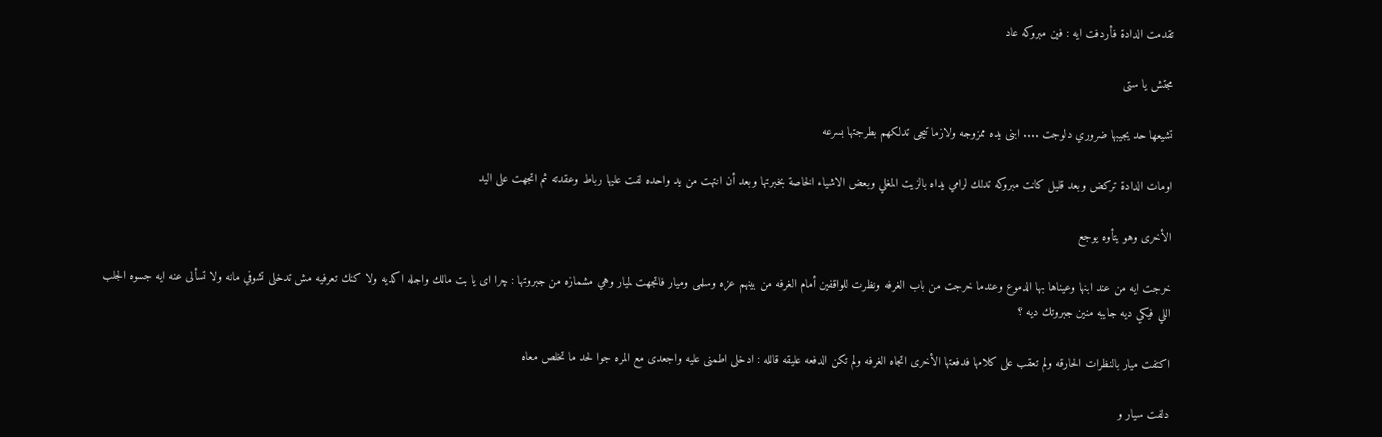تقدمت الدادة فأردفت ايه : فين مبروكه عاد

مجتش یا ستی

تشيعها حد يجيبها ضروري دلوجت .... ابنى يده ممزوجه ولازما تيجى تدلكهم بطرجتها بسرعه

اومات الدادة تركض وبعد قليل كانت مبروكه تدلك لرامي يداه بالزيت المغلي وبعض الاشياء الخاصة بخبرتها وبعد أن انتهت من يد واحده لفت عليها رباط وعقدته ثم اتجهت على اليد

الأخرى وهو يتأوه يوجع

خرجت ايه من عند ابنها وعيناها بها الدموع وعندما خرجت من باب الغرفه ونظرت للواقفين أمام الغرفه من بينهم عزه وسلمى وميار فاتجهت لميار وهي مشمازه من جبروتها : چرا ای یا بت مالك واجله اكديه ولا كنك تعرفيه مش تدخلى تشوفي مانه ولا تسألى عنه ايه جسوه الجلب اللي فيكي ديه جايبه منين جبروتك ديه ؟

اكتفت ميار بالنظرات الحارقه ولم تعقب على كلامها فدفعتها الأخرى اتجاه الغرفه ولم تكن الدفعه عليقه قالله : ادخلی اطمنى عليه واجعدى مع المره جوا لحد ما تخلص معاه

دلفت سیار و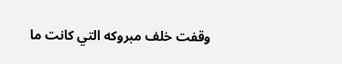وقفت خلف مبروكه التي كانت ما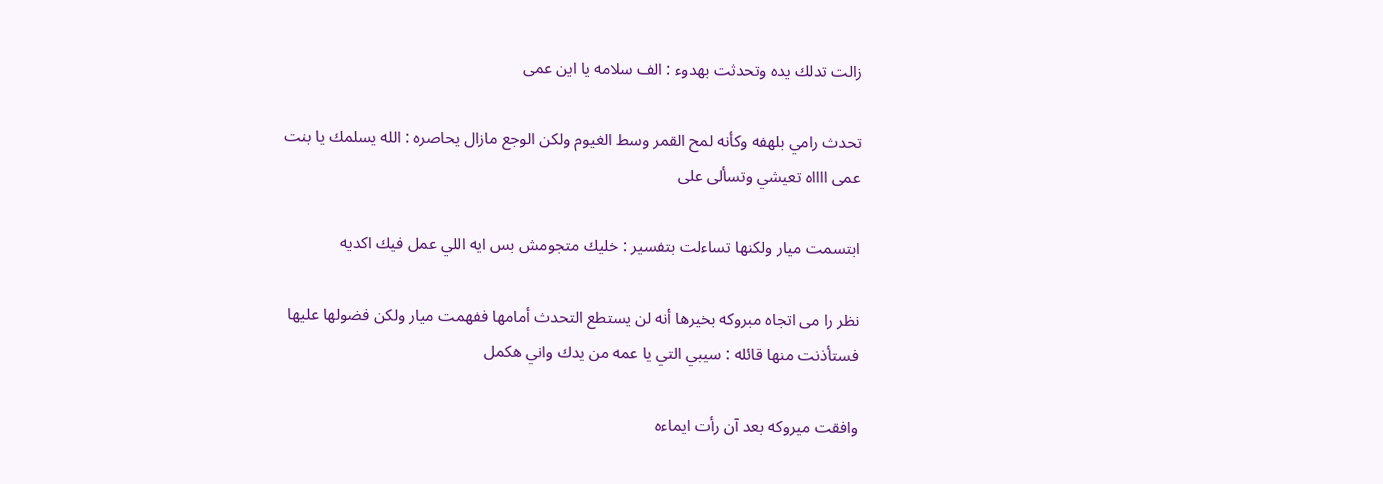زالت تدلك يده وتحدثت بهدوء : الف سلامه يا این عمی

تحدث رامي بلهفه وكأنه لمح القمر وسط الغيوم ولكن الوجع مازال يحاصره : الله يسلمك يا بنت عمى ااااه تعيشي وتسألى على

ابتسمت ميار ولكنها تساءلت بتفسير : خليك متجومش بس ايه اللي عمل فيك اكديه

نظر را می اتجاه مبروکه بخيرها أنه لن يستطع التحدث أمامها ففهمت ميار ولكن فضولها عليها فستأذنت منها قائله : سيبي التي يا عمه من يدك واني هكمل

وافقت میروکه بعد آن رأت ايماءه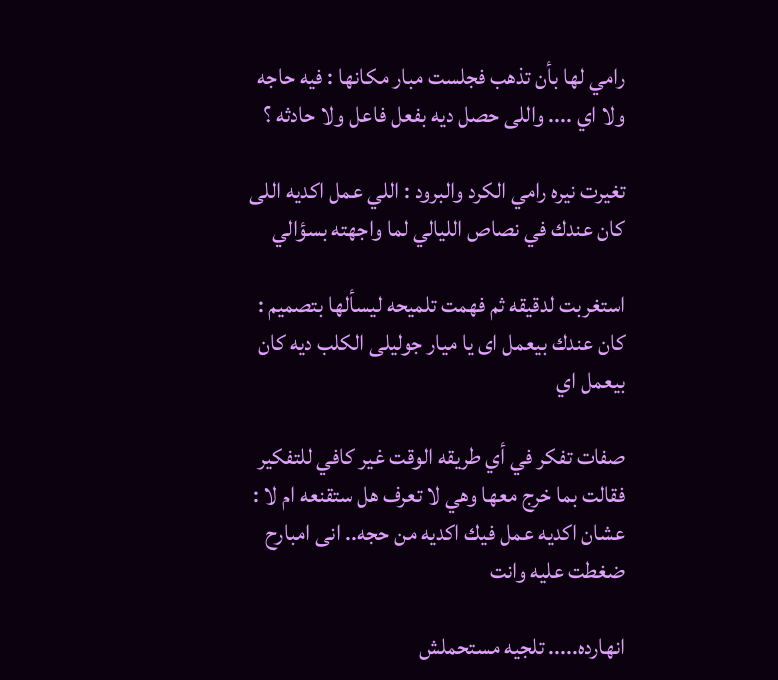رامي لها بأن تذهب فجلست مبار مكانها : فيه حاجه ولا اي .... واللى حصل ديه بفعل فاعل ولا حادثه ؟

تغیرت نیره رامي الكرد والبرود : اللي عمل اكديه اللى كان عندك في نصاص الليالي لما واجهته بسؤالي

استغربت لدقيقه ثم فهمت تلميحه ليسألها بتصميم : كان عندك بيعمل ای یا میار جولیلی الکلب ديه كان بيعمل اي

صفات تفكر في أي طريقه الوقت غير كافي للتفكير فقالت بما خرج معها وهي لا تعرف هل ستقنعه ام لا : عشان اكديه عمل فيك اكديه من حجه.. انى امبارح ضغطت عليه وانت

انهارده..... تلجیه مستحملش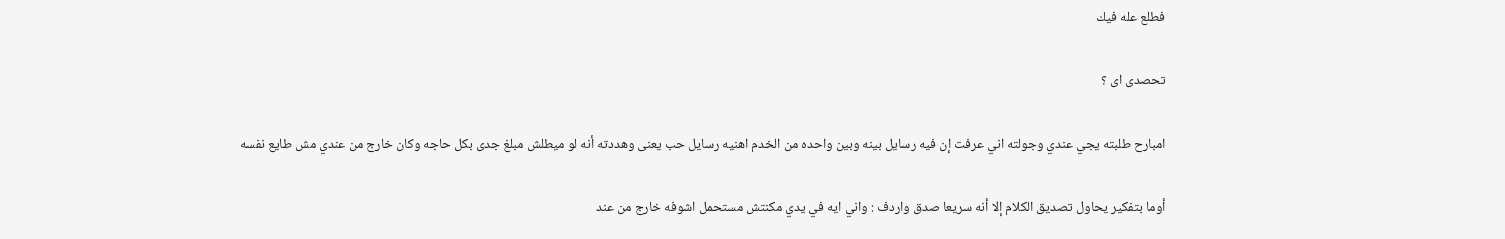فطلع عله فيك

تحصدی ای ؟

امبارح طلبته يجي عندي وجولته اني عرفت إن فيه رسايل بينه وبين واحده من الخدم اهنيه رسايل حب يعنى وهددته أنه لو ميطلش مبلغ جدى بكل حاجه وكان خارج من عندي مش طايع نفسه

أوما بتفكير يحاول تصديق الكلام إلا أنه سريعا صدق واردف : واني ايه في يدي مكنتش مستحمل اشوفه خارج من عند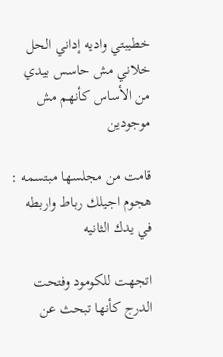خطيبتي واديه إداني الحل خلاني مش حاسس بيدي من الأساس كأنهم مش موجودين

قامت من مجلسها مبتسمه : هجوم اجيلك رباط واربطه في يدك الثانيه

اتجهت للكومود وفتحت الدرج كأنها تبحث عن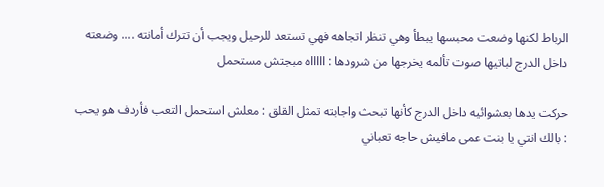الرباط لكنها وضعت محبسها يبطأ وهي تنظر اتجاهه فهي تستعد للرحيل ويجب أن تترك أمانته .... وضعته داخل الدرج لباتيها صوت تألمه يخرجها من شرودها : اااااه مبجتش مستحمل

حركت يدها بعشوائيه داخل الدرج كأنها تبحث واجابته تمثل القلق : معلش استحمل التعب فأردف هو يحب : بالك انتي يا بنت عمى مافيش حاجه تعباني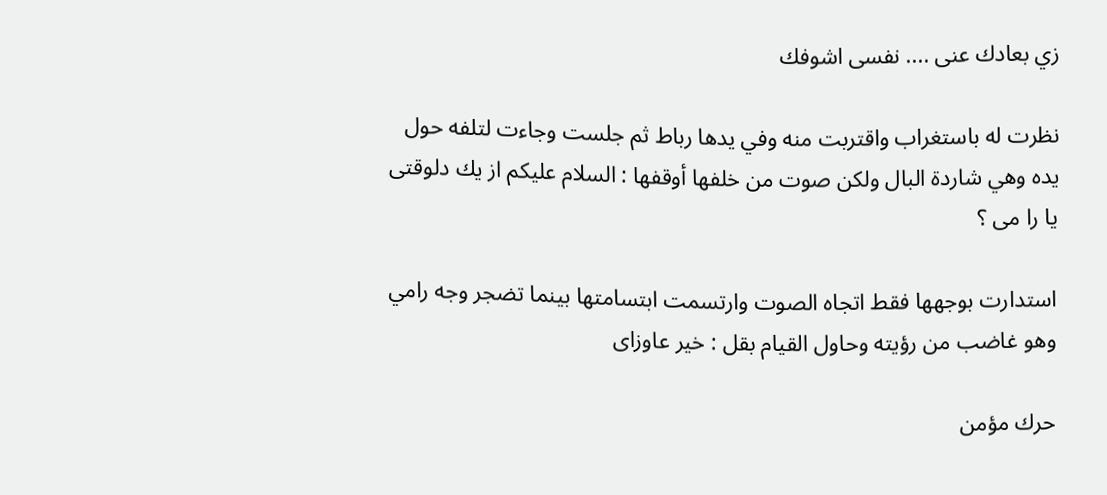زي بعادك عنى .... نفسى اشوفك

نظرت له باستغراب واقتربت منه وفي يدها رباط ثم جلست وجاءت لتلفه حول يده وهي شاردة البال ولكن صوت من خلفها أوقفها : السلام عليكم از یك دلوقتی یا را می ؟

استدارت بوجهها فقط اتجاه الصوت وارتسمت ابتسامتها بينما تضجر وجه رامي وهو غاضب من رؤيته وحاول القيام بقل : خیر عاوزای

حرك مؤمن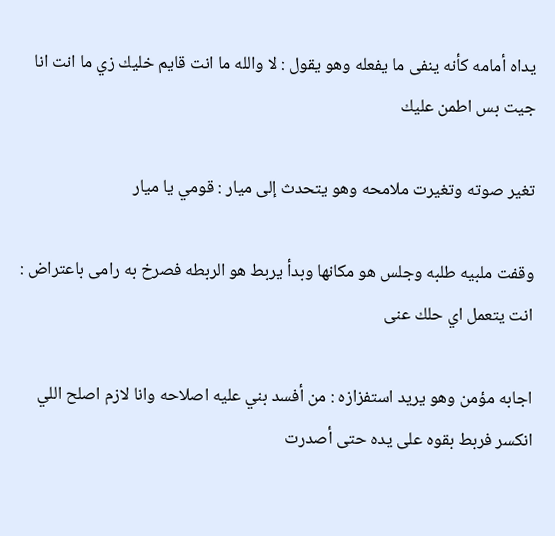يداه أمامه كأنه ينفى ما يفعله وهو يقول : لا والله ما انت قايم خليك زي ما انت انا جيت بس اطمن عليك

تغير صوته وتغيرت ملامحه وهو يتحدث إلى ميار : قومي يا ميار

وقفت ملبيه طلبه وجلس هو مكانها وبدأ يربط هو الربطه فصرخ به رامى باعتراض : انت يتعمل اي حلك عنى

اجابه مؤمن وهو يريد استفزازه : من أفسد بني عليه اصلاحه وانا لازم اصلح اللي انكسر فربط بقوه على يده حتى أصدرت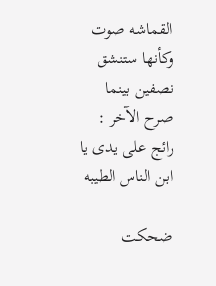القماشه صوت وكأنها ستنشق نصفين بينما صرح الآخر : رائج على يدى يا ابن الناس الطيبه

ضحکت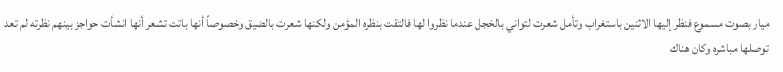میار بصوت مسموع فنظر إليها الاثنين باستغراب وتأمل شعرت لتواني بالخجل عندما نظروا لها فالتقت بنظره المؤمن ولكنها شعرت بالضيق وخصوصاً أنها باتت تشعر أنها انشأت حواجز بينهم نظرته لم تعد توصلها مباشره وكان هناك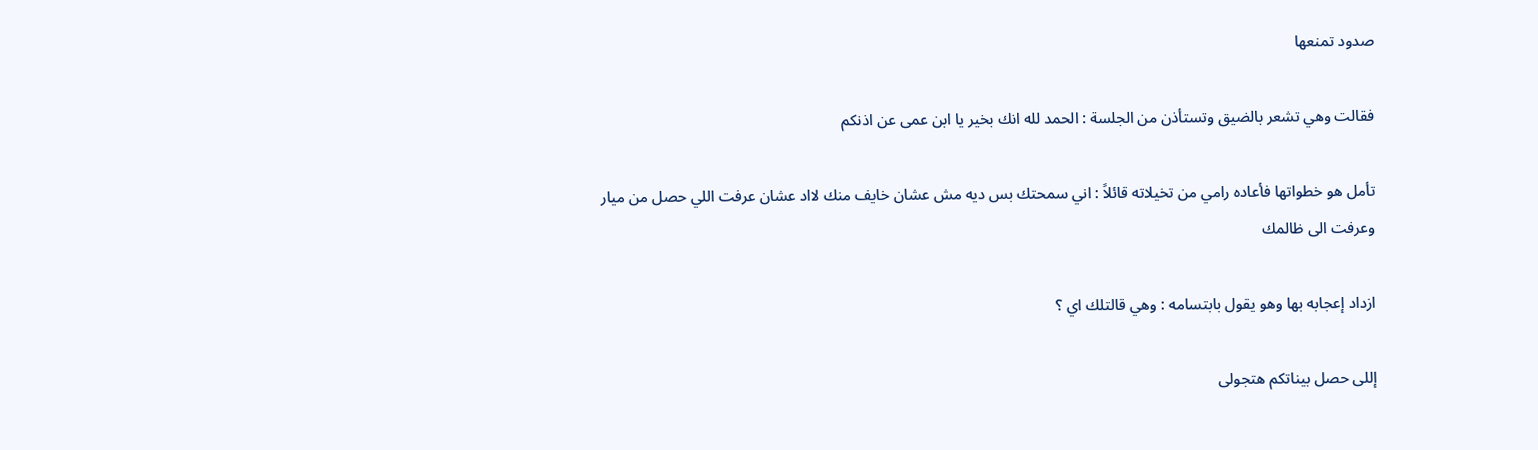صدود تمنعها

فقالت وهي تشعر بالضيق وتستأذن من الجلسة : الحمد لله انك بخير يا ابن عمى عن اذنكم

تأمل هو خطواتها فأعاده رامي من تخيلاته قائلاً : اني سمحتك بس ديه مش عشان خايف منك لااد عشان عرفت اللي حصل من ميار وعرفت الى ظالمك

ازداد إعجابه بها وهو يقول بابتسامه : وهي قالتلك اي ؟

إللى حصل بيناتكم هتجولی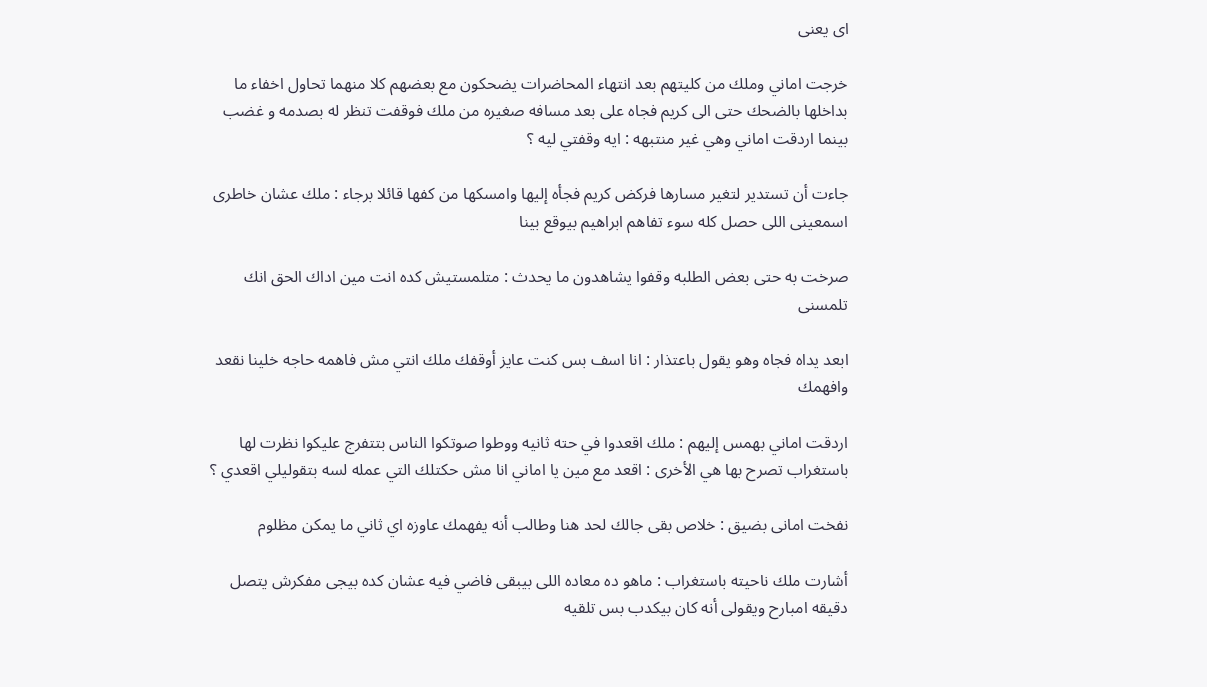ای یعنی

خرجت اماني وملك من كليتهم بعد انتهاء المحاضرات يضحكون مع بعضهم كلا منهما تحاول اخفاء ما بداخلها بالضحك حتى الى كريم فجاه على بعد مسافه صغيره من ملك فوقفت تنظر له بصدمه و غضب بينما اردقت اماني وهي غير منتبهه : ايه وقفتي ليه ؟

جاءت أن تستدير لتغير مسارها فركض كريم فجأه إليها وامسكها من كفها قائلا برجاء : ملك عشان خاطرى اسمعينى اللى حصل كله سوء تفاهم ابراهيم بيوقع بینا

صرخت به حتى بعض الطلبه وقفوا يشاهدون ما يحدث : متلمستيش كده انت مين اداك الحق انك تلمسنى

ابعد يداه فجاه وهو يقول باعتذار : انا اسف بس كنت عايز أوقفك ملك انتي مش فاهمه حاجه خلينا نقعد وافهمك

اردقت اماني بهمس إليهم : ملك اقعدوا في حته ثانيه ووطوا صوتكوا الناس بتتفرج عليكوا نظرت لها باستغراب تصرح بها هي الأخرى : اقعد مع مين يا اماني انا مش حكتلك التي عمله لسه بتقوليلي اقعدي ؟

نفخت امانی بضيق : خلاص بقى جالك لحد هنا وطالب أنه يفهمك عاوزه اي ثاني ما يمكن مظلوم

أشارت ملك ناحيته باستغراب : ماهو ده معاده اللى بيبقى فاضي فيه عشان كده بیجی مفکرش يتصل دقيقه امبارح ويقولى أنه كان بيكدب بس تلقيه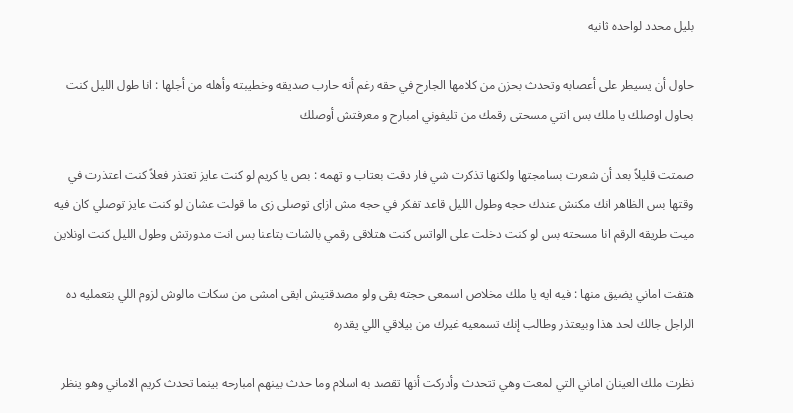بليل محدد لواحده ثانيه

حاول أن يسيطر على أعصابه وتحدث بحزن من كلامها الجارح في حقه رغم أنه حارب صديقه وخطيبته وأهله من أجلها : انا طول الليل كنت بحاول اوصلك يا ملك بس انتي مسحتى رقمك من تليفوني امبارح و معرفتش أوصلك

صمتت قليلاً بعد أن شعرت بسامجتها ولكنها تذكرت شي فار دقت بعتاب و تهمه : بص يا كريم لو كنت عايز تعتذر فعلاً كنت اعتذرت في وقتها بس الظاهر انك مكنش عندك حجه وطول الليل قاعد تفكر في حجه مش ازای توصلی زی ما قولت عشان لو كنت عايز توصلي كان فيه ميت طريقه الرقم انا مسحته بس لو كنت دخلت على الواتس كنت هتلاقى رقمي بالشات بتاعنا بس انت مدورتش وطول الليل كنت اونلاين

هتفت اماني يضيق منها : فيه ايه يا ملك مخلاص اسمعى حجته بقى ولو مصدقتيش ابقى امشى من سكات مالوش لزوم اللي بتعمليه ده الراجل جالك لحد هذا وبيعتذر وطالب إنك تسمعيه غيرك من بيلاقي اللي يقدره

نظرت ملك العينان اماني التي لمعت وهي تتحدث وأدركت أنها تقصد به اسلام وما حدث بينهم امبارحه بينما تحدث كريم الاماني وهو ينظر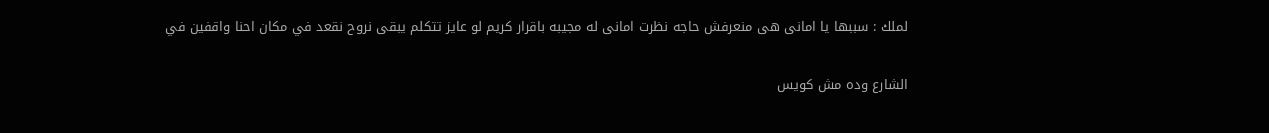لملك : سببها يا امانی هی منعرفش حاجه نظرت امانى له مجيبه باقرار كريم لو عايز تتكلم يبقى نروح نقعد في مكان احنا واقفين في

الشارع وده مش كويس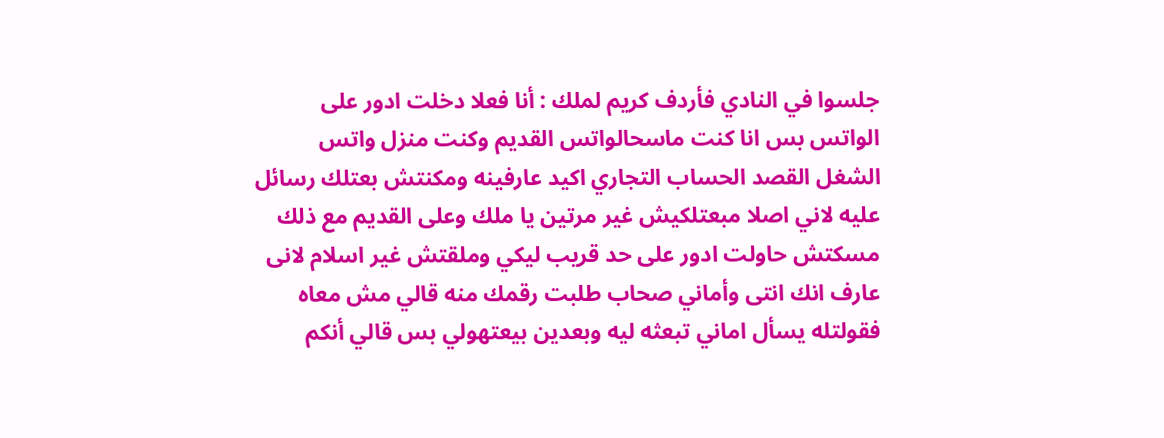جلسوا في النادي فأردف كريم لملك : أنا فعلا دخلت ادور على الواتس بس انا كنت ماسحالواتس القديم وكنت منزل واتس الشغل القصد الحساب التجاري اكيد عارفينه ومكنتش بعتلك رسائل عليه لاني اصلا مبعتلكيش غير مرتين يا ملك وعلى القديم مع ذلك مسكتش حاولت ادور على حد قريب ليكي وملقتش غیر اسلام لانی عارف انك انتى وأماني صحاب طلبت رقمك منه قالي مش معاه فقولتله يسأل اماني تبعثه ليه وبعدين بيعتهولي بس قالي أنكم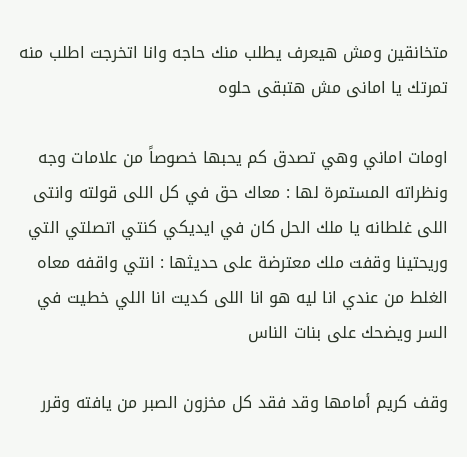متخانقين ومش هيعرف يطلب منك حاجه وانا اتخرجت اطلب منه تمرتك يا امانی مش هتبقى حلوه

اومات اماني وهي تصدق كم يحبها خصوصاً من علامات وجه ونظراته المستمرة لها : معاك حق في كل اللى قولته وانتى اللى غلطانه يا ملك الحل كان في ايديكي كنتي اتصلتي التي وريحتينا وقفت ملك معترضة على حديثها : انتي واقفه معاه الغلط من عندي انا ليه هو انا اللى كديت انا اللي خطيت في السر ويضحك على بنات الناس

وقف كريم أمامها وقد فقد كل مخزون الصبر من يافته وقرر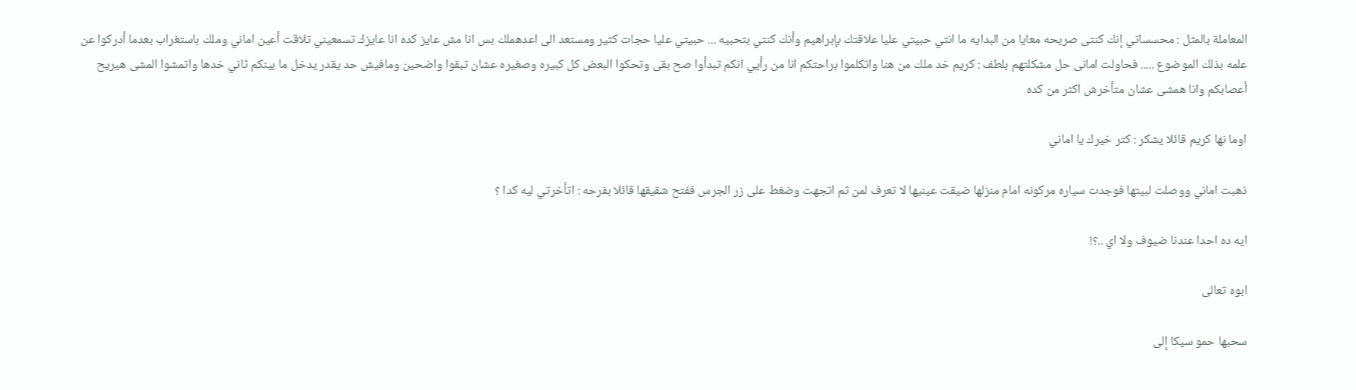المعاملة بالمثل : محسساتي إنك کنتی صریحه معايا من البدايه ما انتي حبيتي عليا علاقتك بإبراهيم وأنك كنتي بتحبيه ... حبيتي عليا حجات كثير ومستعد الى اعدهملك بس انا مش عايز كده انا عايزك تسمعيني تلاقت أعين اماني وملك باستغراب بعدما أدركوا عن علمه بذلك الموضوع ..... فحاولت امانی حل مشكلتهم بلطف : كريم خد ملك من هنا واتكلموا براحتكم انا من رأيي انكم تبدأوا صح بقى وتحكوا البعض كل كبيره وصغيره عشان تبقوا واضحين ومافيش حد يقدر يدخل ما بينكم ثاني خدها واتمشوا المشى هيريح أعصابكم وانا همشى عشان متأخرش اكثر من كده

اوما نها كريم قائلا يشكر : كتر خيرك يا اماني

ذهبت اماني ووصلت لبيتها فوجدت سیاره مرکونه امام منزلها ضيقت عينيها لا تعرف لمن ثم اتجهت وضغط على زر الجرس ففتح شقيقها قائلا بفرحه : اتأخرتي ليه كدا ؟

ايه ده احدا عندنا ضيوف ولا اي ..؟!

ابوه تعالى

سحبها حمو سيكا إلى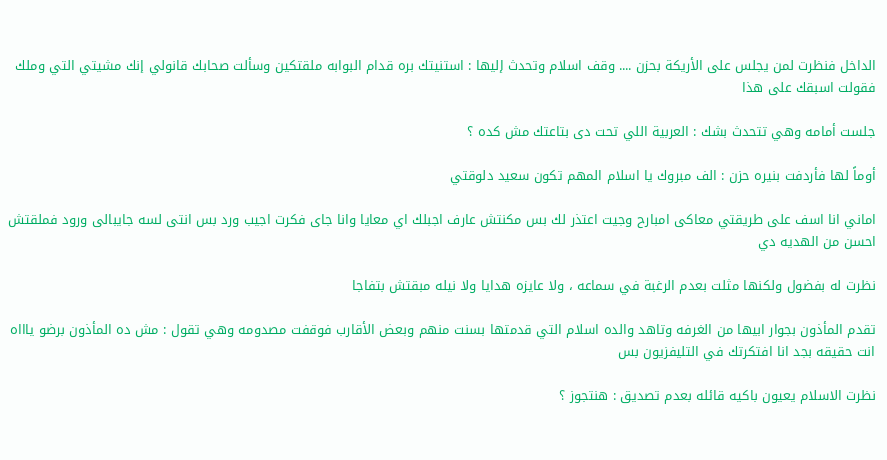الداخل فنظرت لمن يجلس على الأريكة بحزن .... وقف اسلام وتحدث إليها : استنيتك بره قدام البوابه ملقتكين وسألت صحابك قانولي إنك مشيتي التي وملك فقولت اسبقك على هذا

جلست أمامه وهي تتحدث بشك : العربية اللي تحت دى بتاعتك مش كده ؟

أوماً لها فأردفت بنيره حزن : الف مبروك يا اسلام المهم تكون سعيد دلوقتي

اماني انا اسف على طريقتي معاكى امبارح وجيت اعتذر لك بس مكنتش عارف اجبلك اي معايا وانا جای فکرت اجيب ورد بس انتى لسه جايبالی ورود فملقتش احسن من الهديه دي

نظرت له بفضول ولكنها مثلت بعدم الرغبة في سماعه ، ولا عايزه هدايا ولا نيله مبقتش بتفاجا

تقدم المأذون بجوار ابيها من الغرفه وتاهد والده اسلام التي قدمتها بسنت منهم وبعض الأقارب فوقفت مصدومه وهي تقول : مش ده المأذون برضو ياااه انت حقيقه بجد انا افتكرتك في التليفزيون بس

نظرت الاسلام يعيون باكيه قائله بعدم تصديق : هنتجوز ؟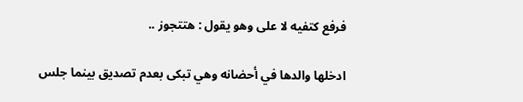فرفع كتفيه لا على وهو يقول : هتتجوز ..

ادخلها والدها في أحضانه وهي تبكى بعدم تصديق بينما جلس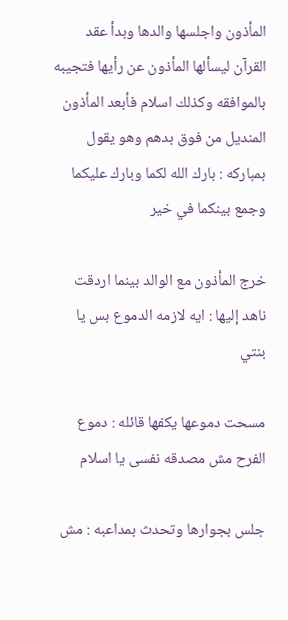المأذون واجلسها والدها وبدأ عقد القرآن ليسألها المأذون عن رأيها فتجيبه بالموافقه وكذلك اسلام فأبعد المأذون المنديل من فوق بدهم وهو يقول بمباركه : بارك الله لكما وبارك عليكما وجمع بينكما في خير

خرج المأذون مع الوالد بينما اردقت ناهد إليها : ايه لازمه الدموع بس يا بنتي

مسحت دموعها يكفها قائله : دموع الفرح مش مصدقه نفسی یا اسلام

جلس بجوارها وتحدث بمداعبه : مش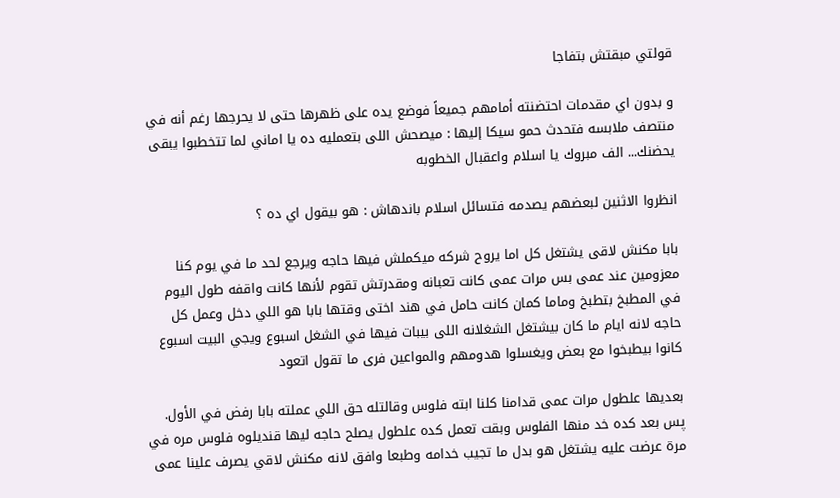قولتي مبقتش بتفاجا

و بدون اي مقدمات احتضنته أمامهم جميعاً فوضع يده على ظهرها حتى لا يحرجها رغم أنه في منتصف ملابسه فتحدث حمو سيكا إليها : ميصحش اللى بتعمليه ده يا اماني لما تتخطبوا يبقى يحضنك... الف مبروك يا اسلام واعقبال الخطوبه

انظروا الاثنين لبعضهم يصدمه فتسائل اسلام باندهاش : هو بيقول اي ده ؟

بابا مكنش لاقى يشتغل كل اما يروح شركه ميكملش فيها حاجه ويرجع لحد ما في يوم كنا معزومين عند عمى بس مرات عمى كانت تعبانه ومقدرتش تقوم لأنها كانت واقفه طول اليوم في المطبخ بتطبخ وماما كمان كانت حامل في هند اختى وقتها بابا هو اللي دخل وعمل كل حاجه لانه ايام ما كان بيشتغل الشغلانه اللى بيبات فيها في الشغل اسبوع ويجي البيت اسبوع كانوا بيطبخوا مع بعض ويغسلوا هدومهم والمواعين فرى ما تقول اتعود

بعديها علطول مرات عمى قدامنا كلنا ابته فلوس وقالتله حق اللي عملته بابا رفض في الأول. پس بعد كده خد منها الفلوس وبقت تعمل كده علطول يصلح حاجه ليها قنديلوه فلوس مره في مرة عرضت عليه يشتغل هو بدل ما تجيب خدامه وطبعا وافق لانه مكنش لاقي يصرف علينا عمى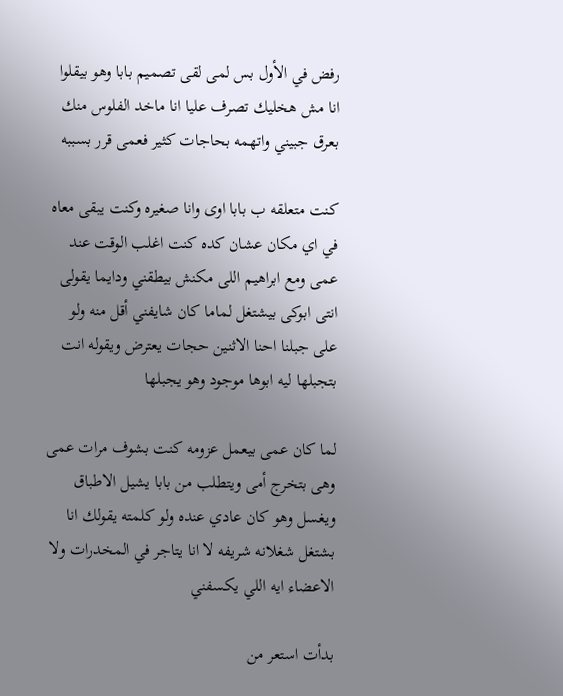رفض في الأول بس لمى لقى تصميم بابا وهو بيقلوا انا مش هخليك تصرف عليا انا ماخد الفلوس منك بعرق جبيني واتهمه بحاجات كثير فعمی قرر بسببه

كنت متعلقه ب بابا اوى وانا صغيره وكنت يبقى معاه في اي مكان عشان كده كنت اغلب الوقت عند عمى ومع ابراهيم اللى مكنش بيطقني ودايما يقولى انتى ابوکی بيشتغل لماما كان شايفني أقل منه ولو على جبلنا احنا الاثنين حجات يعترض ويقوله انت بتجبلها ليه ابوها موجود وهو يجبلها

لما كان عمى بيعمل عزومه كنت بشوف مرات عمى وهى بتخرج أمى ويتطلب من بابا يشيل الاطباق ويغسل وهو كان عادي عنده ولو كلمته يقولك انا بشتغل شغلانه شريفه لا انا يتاجر في المخدرات ولا الاعضاء ايه اللي يكسفني

بدأت استعر من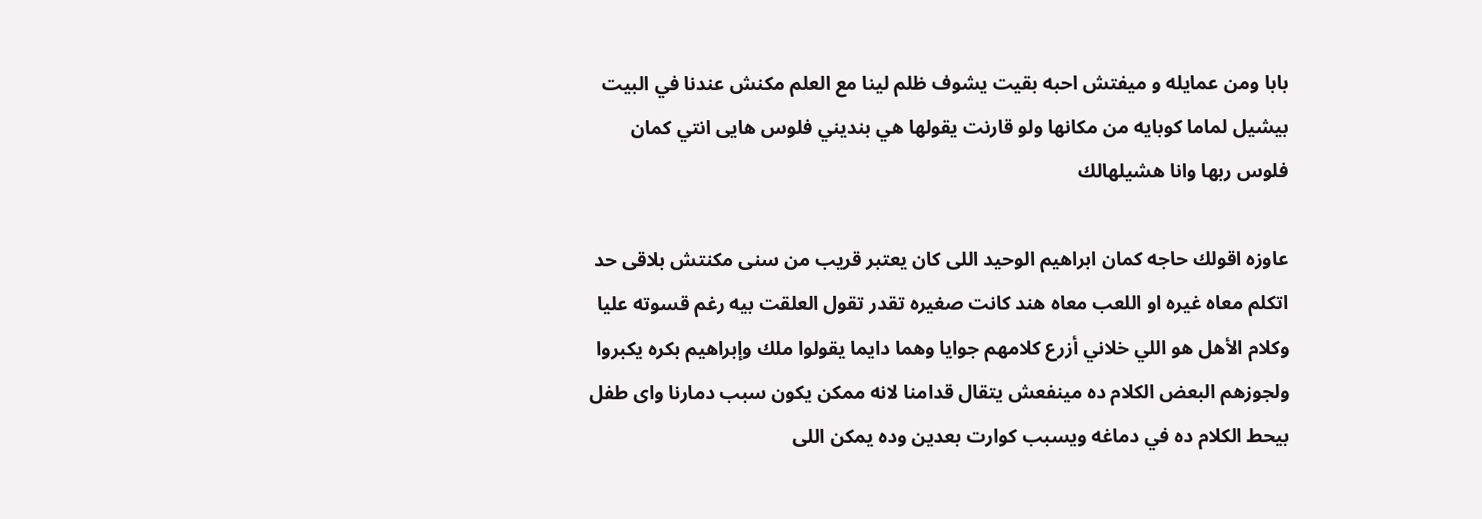بابا ومن عمايله و ميفتش احبه بقيت يشوف ظلم لينا مع العلم مكنش عندنا في البيت بيشيل لماما كوبايه من مكانها ولو قارنت يقولها هي بنديني فلوس هایی انتي كمان فلوس ربها وانا هشيلهالك

عاوزه اقولك حاجه كمان ابراهيم الوحيد اللى كان يعتبر قريب من سنى مكنتش بلاقی حد اتكلم معاه غيره او اللعب معاه هند كانت صغيره تقدر تقول العلقت بيه رغم قسوته عليا وكلام الأهل هو اللي خلاني أزرع كلامهم جوايا وهما دايما يقولوا ملك وإبراهيم بكره يكبروا ولجوزهم البعض الكلام ده مينفعش يتقال قدامنا لانه ممكن يكون سبب دمارنا وای طفل بيحط الكلام ده في دماغه ويسبب كوارت بعدين وده يمكن اللى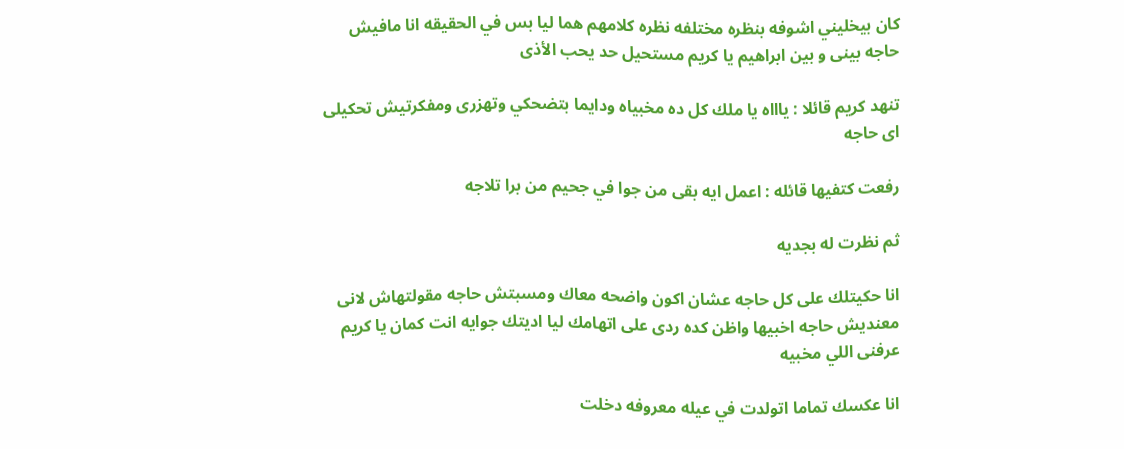كان بيخليني اشوفه بنظره مختلفه نظره كلامهم هما ليا بس في الحقيقه انا مافيش حاجه بینی و بین ابراهیم يا كريم مستحيل حد يحب الأذى

تنهد كريم قائلا : ياااه يا ملك كل ده مخبياه ودايما بتضحكي وتهزرى ومفکرتیش تحکیلی ای حاجه

رفعت كتفيها قائله : اعمل ايه بقى من جوا في جحيم من برا تلاجه

ثم نظرت له بجديه

انا حكيتلك على كل حاجه عشان اكون واضحه معاك ومسبتش حاجه مقولتهاش لانی معنديش حاجه اخبيها واظن كده ردى على اتهامك ليا اديتك جوايه انت کمان یا کریم عرفنی اللي مخبيه

انا عكسك تماما اتولدت في عيله معروفه دخلت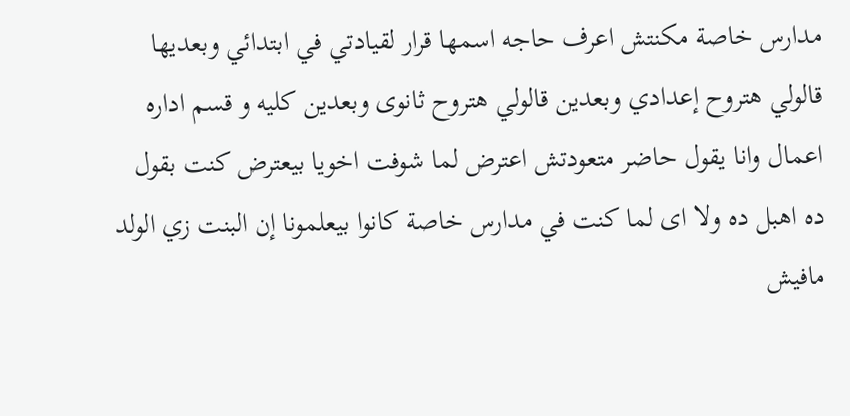مدارس خاصة مكنتش اعرف حاجه اسمها قرار لقيادتي في ابتدائي وبعديها قالولي هتروح إعدادي وبعدين قالولي هتروح ثانوى وبعدين کلیه و قسم اداره اعمال وانا يقول حاضر متعودتش اعترض لما شوفت اخويا بيعترض كنت بقول ده اهبل ده ولا اى لما كنت في مدارس خاصة كانوا بيعلمونا إن البنت زي الولد مافيش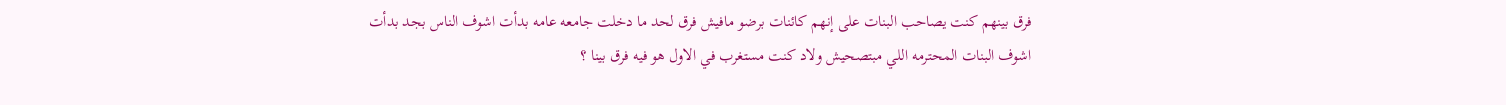فرق بينهم كنت يصاحب البنات على إنهم كائنات برضو مافيش فرق لحد ما دخلت جامعه عامه بدأت اشوف الناس بجد بدأت اشوف البنات المحترمه اللي مبتصحيش ولاد كنت مستغرب في الاول هو فيه فرق بينا ؟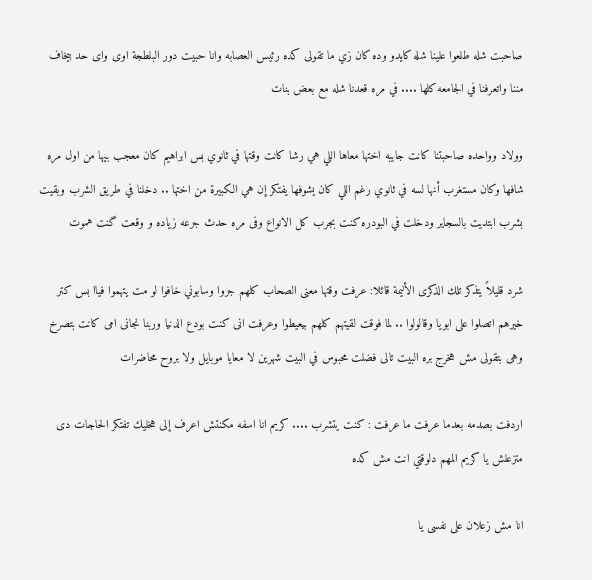صاحبت شله طلعوا علينا شله كايدو وده كان زي ما تقولى كده رئيس العصابه وانا حبيت دور البلطجة اوى واى حد بيخاف مننا واتعرفنا في الجامعه كلها .... في مره قعدنا شله مع بعض بنات

وولاد وواحده صاحبتنا كانت جايبه اختها معاها اللي هي رشا كانت وقتها في ثانوي بس ابراهيم كان معجب بيها من اول مره شافها وكان مستغرب أنها لسه في ثانوي رغم اللي كان يشوفها يفتكر إن هي الكبيرة من اختها .. دخلنا في طريق الشرب وبقيت بشرب ابتديت بالسجاير ودخلت في البودره كنت بجرب كل الانواع وفى مره حدث جرعه زیاده و وقعت گنت هموت

شرد قليلاً يتذكر تلك الذكرى الأليمة قائلا: عرفت وقتها معنى الصحاب كلهم جروا وسابوني خافوا لو مت يتهموا فياا بس كتر خيرهم اتصلوا على ابويا وقالولوا .. لما فوقت لقيتهم كلهم بيعيطوا وعرفت انى كنت بودع الدنيا وربنا نجانى امى كانت بتصرخ وهى بتقولى مش هخرج بره البیت تالی فضلت محبوس في البيت شهرين لا معايا موبايل ولا بروح محاضرات

اردفت بصدمه بعدما عرفت ما عرفت : كنت يتشرب .... كريم انا اسفه مكنتش اعرف إلى هخليك تفتكر الحاجات دى متزعلش يا كريم المهم دلوقتي انت مش كده

انا مش زعلان على نفسى يا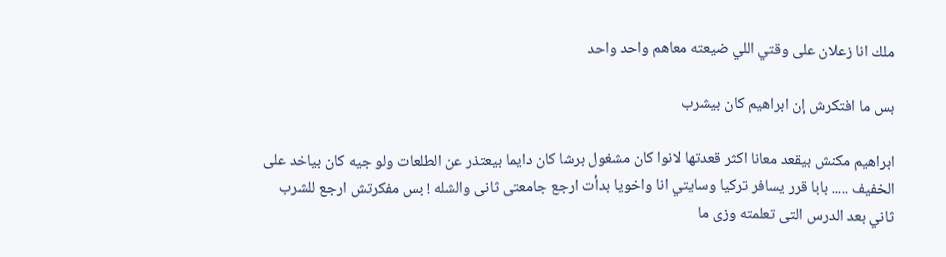ملك انا زعلان على وقتي اللي ضيعته معاهم واحد واحد

بس ما افتكرش إن ابراهيم كان بيشرب

ابراهیم مكنش بيقعد معانا اكثر قعدتها لانوا كان مشغول برشا كان دايما بيعتذر عن الطلعات ولو جيه كان بياخد على الخفيف ..... بابا قرر يسافر تركيا وسايتي انا واخويا بدأت ارجع جامعتی ثانى والشله ! بس مفكرتش ارجع للشرب ثاني بعد الدرس التى تعلمته وزی ما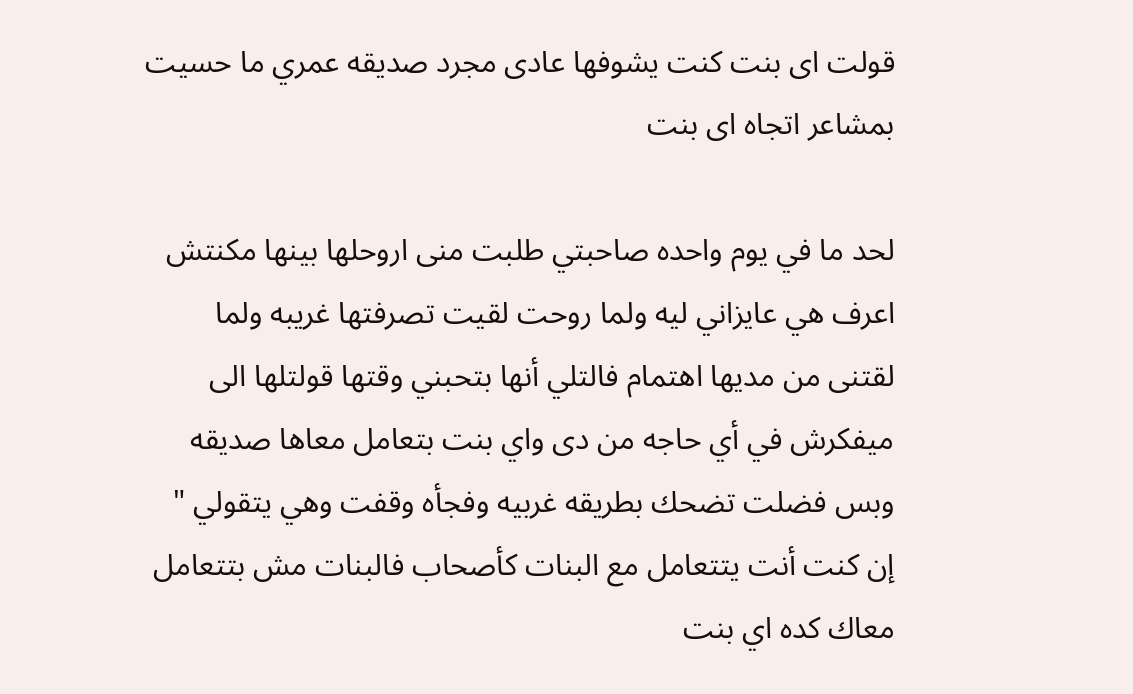قولت ای بنت كنت يشوفها عادی مجرد صديقه عمري ما حسيت بمشاعر اتجاه ای بنت

لحد ما في يوم واحده صاحبتي طلبت منى اروحلها بينها مكنتش اعرف هي عايزاني ليه ولما روحت لقيت تصرفتها غريبه ولما لقتنى من مديها اهتمام فالتلي أنها بتحبني وقتها قولتلها الى ميفكرش في أي حاجه من دى واي بنت بتعامل معاها صديقه وبس فضلت تضحك بطريقه غربيه وفجأه وقفت وهي يتقولي " إن كنت أنت يتتعامل مع البنات كأصحاب فالبنات مش بتتعامل معاك كده اي بنت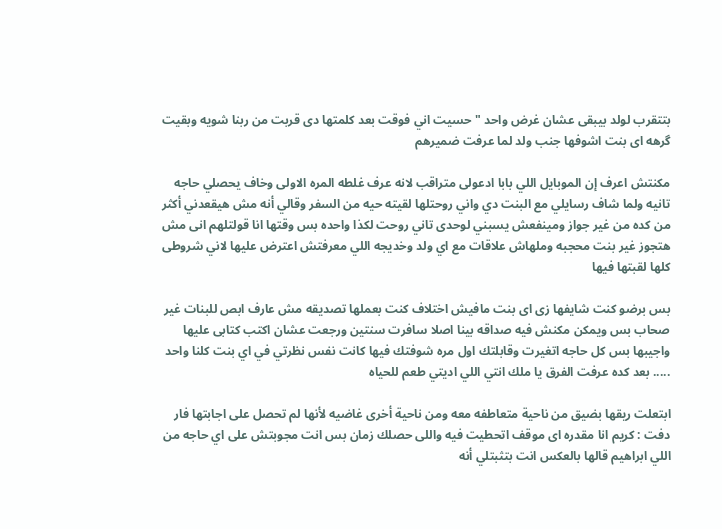بتتقرب لولد بيبقى عشان غرض واحد " حسيت اني فوقت بعد كلمتها دى قربت من ربنا شويه وبقيت گرهه ای بنت اشوفها جنب ولد لما عرفت ضميرهم

مكنتش اعرف إن الموبايل اللي بابا ادعولی متراقب لانه عرف غلطه المره الاولى وخاف يحصلي حاجه تانيه ولما شاف رسايلي مع البنت دي واني روحتلها لقيته حيه من السفر وقالي أنه مش هيقعدني أكثر من كده من غير جواز ومينفعش يسبني لوحدى تاني روحت لكذا واحده بس وقتها انا قولتلهم انى مش هتجوز غير بنت محجبه وملهاش علاقات مع اي ولد وخديجه اللي معرفتش اعترض عليها لاني شروطى كلها لقبتها فيها

بس برضو كنت شايفها زی ای بنت مافيش اختلاف كنت بعملها تصديقه مش عارف ابص للبنات غير صحاب بس ويمكن مكنش فيه صداقه بینا اصلا سافرت سنتين ورجعت عشان اکتب کتابی عليها واجيبها بس كل حاجه اتغيرت وقابلتك اول مره شوفتك فيها كانت نفس نظرتي في اي بنت كلنا واحد ..... بعد كده عرفت الفرق يا ملك انتي اللي اديتي طعم للحياه

ابتعلت ريقها بضيق من ناحية متعاطفه معه ومن ناحية أخرى غاضيه لأنها لم تحصل على اجابتها فار دفت : كريم انا مقدره ای موقف اتحطيت فيه واللى حصلك زمان بس انت مجوبتش على اي حاجه من اللي ابراهيم قالها بالعكس انت بتثبتلي أنه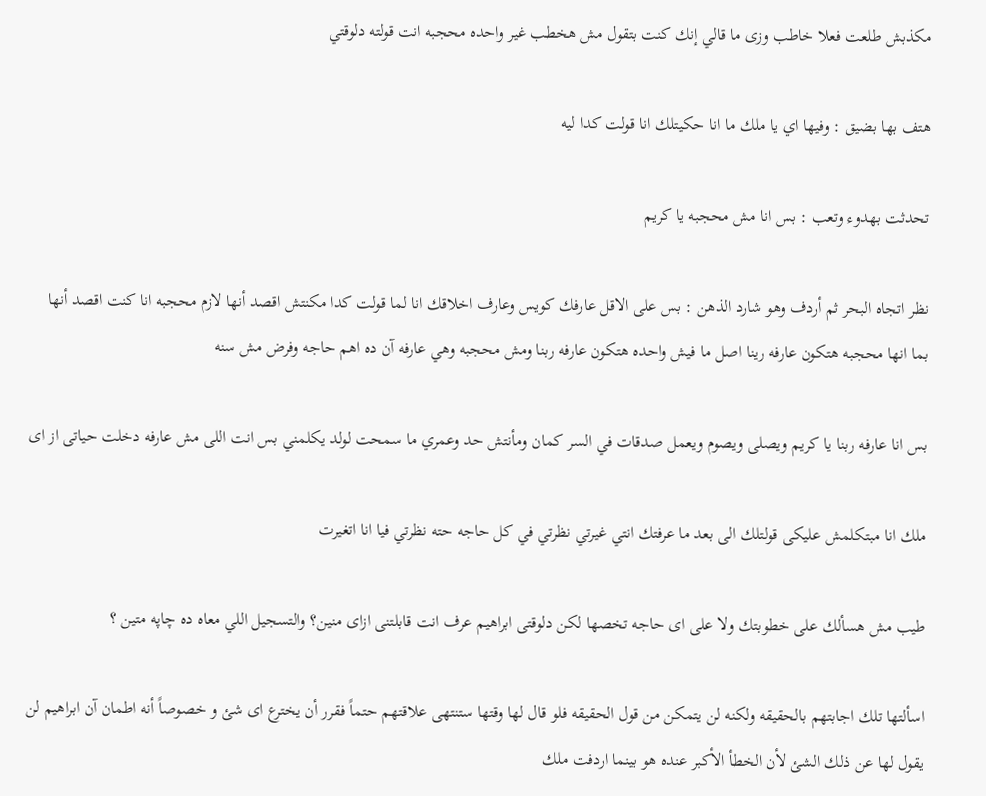مكذبش طلعت فعلا خاطب وزی ما قالي إنك كنت بتقول مش هخطب غير واحده محجبه انت قولته دلوقتي

هتف بها بضيق : وفيها اي يا ملك ما انا حكيتلك انا قولت كدا ليه

تحدثت بهدوء وتعب : بس انا مش محجبه یا کریم

نظر اتجاه البحر ثم أردف وهو شارد الذهن : بس على الاقل عارفك كويس وعارف اخلاقك انا لما قولت كدا مكنتش اقصد أنها لازم محجبه انا كنت اقصد أنها بما انها محجبه هتكون عارفه رينا اصل ما فيش واحده هتكون عارفه ربنا ومش محجبه وهي عارفه آن ده اهم حاجه وفرض مش سنه

بس انا عارفه ربنا يا كريم ويصلى ويصوم ويعمل صدقات في السر كمان ومأنتش حد وعمري ما سمحت لولد يكلمني بس انت اللى مش عارفه دخلت حیاتی از ای

ملك انا مبتكلمش عليكى قولتلك الى بعد ما عرفتك انتي غيرتي نظرتي في كل حاجه حته نظرتي فيا انا اتغيرت

طيب مش هسألك على خطوبتك ولا على اى حاجه تخصها لكن دلوقتی ابراهیم عرف انت قابلتنی ازای منين؟ والتسجيل اللي معاه ده چاپه متین ؟

اسألتها تلك اجابتهم بالحقيقه ولكنه لن يتمكن من قول الحقيقه فلو قال لها وقتها ستنتهى علاقتهم حتماً فقرر أن يخترع اى شئ و خصوصاً أنه اطمان آن ابراهيم لن يقول لها عن ذلك الشئ لأن الخطأ الأكبر عنده هو بينما اردفت ملك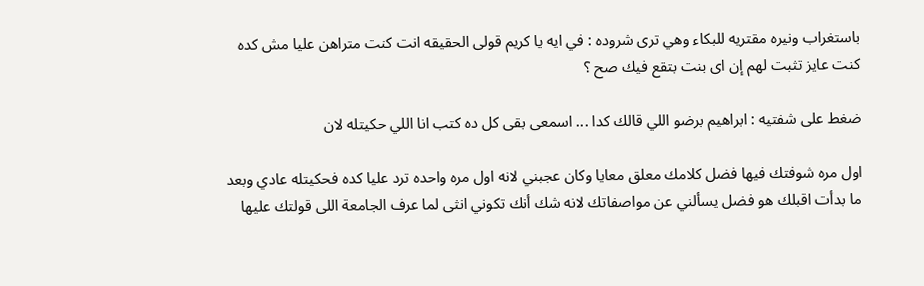باستغراب ونيره مقتريه للبكاء وهي ترى شروده : في ايه يا كريم قولى الحقيقه انت كنت متراهن عليا مش كده كنت عايز تثبت لهم إن ای بنت بتقع فيك صح ؟

ضغط على شفتيه : ابراهیم برضو اللي قالك كدا ... اسمعى بقى كل ده كتب انا اللي حكيتله لان

اول مره شوفتك فيها فضل كلامك معلق معايا وكان عجبني لانه اول مره واحده ترد علیا کده فحكيتله عادي وبعد ما بدأت اقبلك هو فضل يسألني عن مواصفاتك لانه شك أنك تكوني انثى لما عرف الجامعة اللى قولتك عليها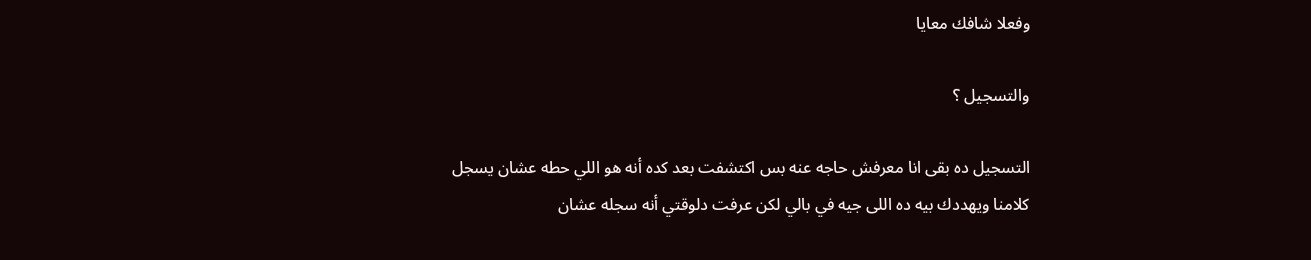وفعلا شافك معايا

والتسجيل ؟

التسجيل ده بقى انا معرفش حاجه عنه بس اكتشفت بعد كده أنه هو اللي حطه عشان يسجل كلامنا ويهددك بيه ده اللى جيه في بالي لكن عرفت دلوقتي أنه سجله عشان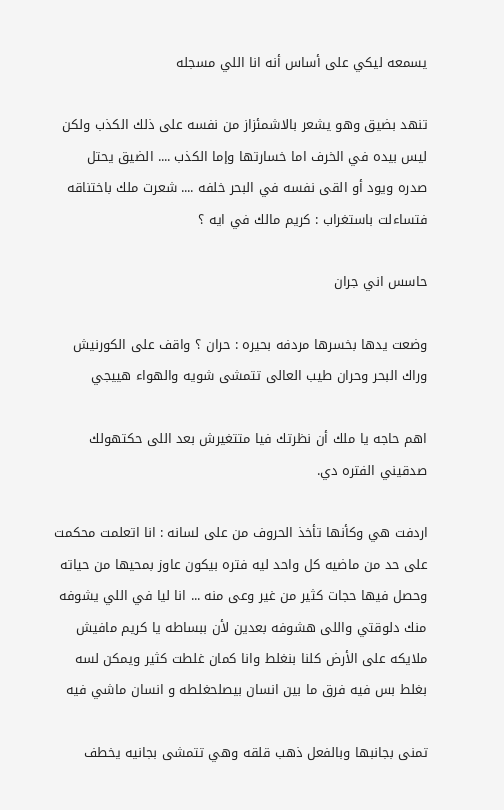يسمعه ليكي على أساس أنه انا اللي مسجله

تنهد بضيق وهو يشعر بالاشمئزاز من نفسه على ذلك الكذب ولكن ليس بيده في الخرف اما خسارتها وإما الكذب .... الضيق يحتل صدره ويود أو القى نفسه في البحر خلفه .... شعرت ملك باختناقه فتساءلت باستغراب : كريم مالك في ايه ؟

حاسس اني جران

وضعت يدها بخسرها مردفه بحيره : حران ؟ واقف على الكورنيش وراك البحر وحران طيب العالى تتمشى شويه والهواء هييجي

اهم حاجه يا ملك أن نظرتك فيا متتغيرش بعد اللى حكتهولك صدقيني الفتره دي.

اردفت هي وكأنها تأخذ الحروف من على لسانه : انا اتعلمت محكمت على حد من ماضيه كل واحد ليه فتره بيكون عاوز بمحيها من حياته وحصل فيها حجات كثير من غير وعى منه ... انا ليا في اللي يشوفه منك دلوقتي واللى هشوفه بعدين لأن ببساطه يا كريم مافيش ملايكه على الأرض كلنا بنغلط وانا كمان غلطت كثير ويمكن لسه بغلط بس فيه فرق ما بين انسان بيصلحغلطه و انسان ماشي فيه

تمنى بجانبها وبالفعل ذهب قلقه وهي تتمشى بجانيه يخطف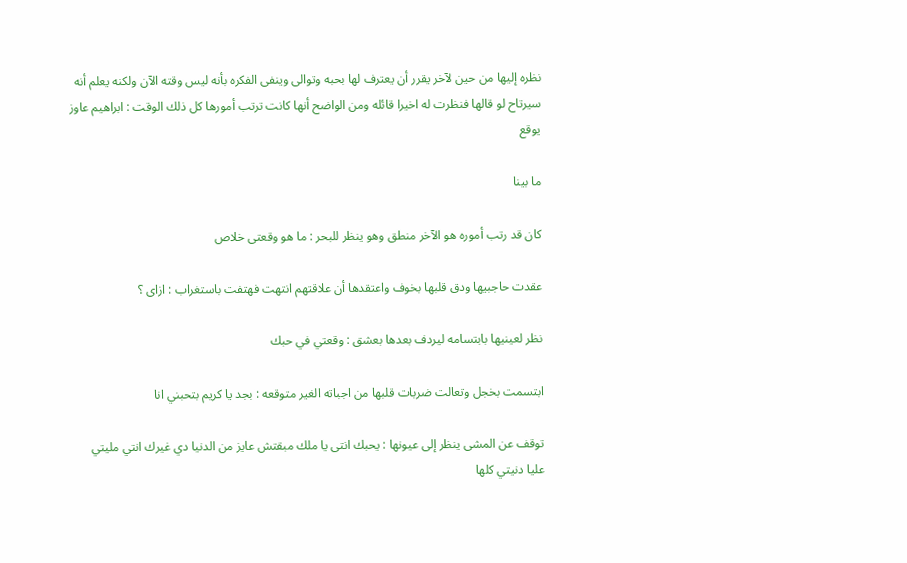نظره إليها من حين لآخر يقرر أن يعترف لها بحبه وتوالى وينفى الفكره بأنه ليس وقته الآن ولكنه يعلم أنه سيرتاح لو قالها فنظرت له اخيرا قائله ومن الواضح أنها كانت ترتب أمورها كل ذلك الوقت : ابراهيم عاوز يوقع

ما بينا

كان قد رتب أموره هو الآخر منطق وهو ينظر للبحر : ما هو وقعتى خلاص

عقدت حاجبيها ودق قلبها بخوف واعتقدها أن علاقتهم انتهت فهتفت باستغراب : ازای ؟

نظر لعينيها بابتسامه ليردف بعدها بعشق : وقعتي في حبك

ابتسمت بخجل وتعالت ضربات قلبها من اجباته الغير متوقعه : بجد يا كريم بتحبني انا

توقف عن المشى ينظر إلى عيونها : يحبك انتى يا ملك مبقتش عايز من الدنيا دي غيرك انتي مليتي عليا دنيتي كلها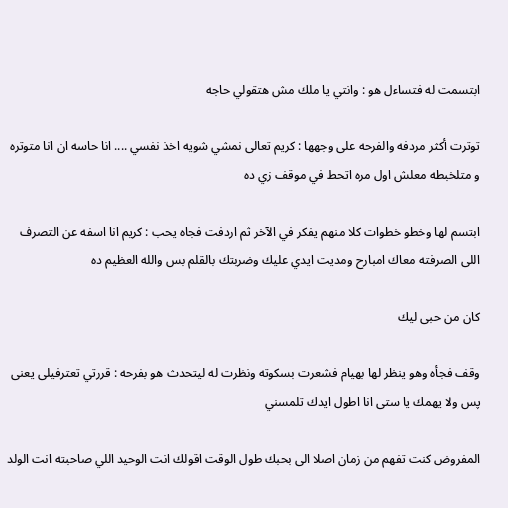ابتسمت له فتساءل هو : وانتي يا ملك مش هتقولي حاجه

توترت أكثر مردفه والفرحه على وجهها : كريم تعالى نمشي شويه اخذ نفسي .... انا حاسه ان انا متوتره و متلخبطه معلش اول مره اتحط في موقف زي ده

ابتسم لها وخطو خطوات كلا منهم يفكر في الآخر ثم اردفت فجاه يحب : كريم انا اسفه عن التصرف اللى الصرفته معاك امبارح ومديت ايدي عليك وضربتك بالقلم بس والله العظيم ده

كان من حبى ليك

وقف فجأه وهو ينظر لها بهيام فشعرت بسكوته ونظرت له ليتحدث هو بفرحه : قررتي تعترفیلی یعنی پس ولا يهمك يا ستى انا اطول ايدك تلمسني

المفروض كنت تفهم من زمان اصلا الى بحبك طول الوقت اقولك انت الوحيد اللي صاحبته انت الولد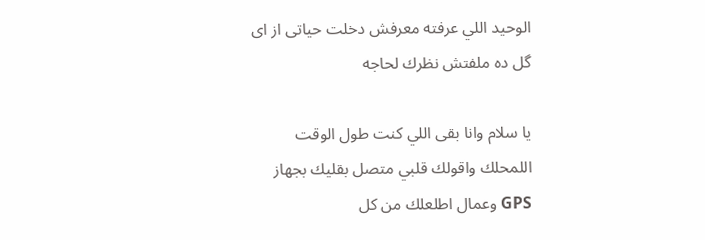الوحيد اللي عرفته معرفش دخلت حیاتی از ای گل ده ملفتش نظرك لحاجه

یا سلام وانا بقى اللي كنت طول الوقت اللمحلك واقولك قلبي متصل بقليك بجهاز GPS وعمال اطلعلك من كل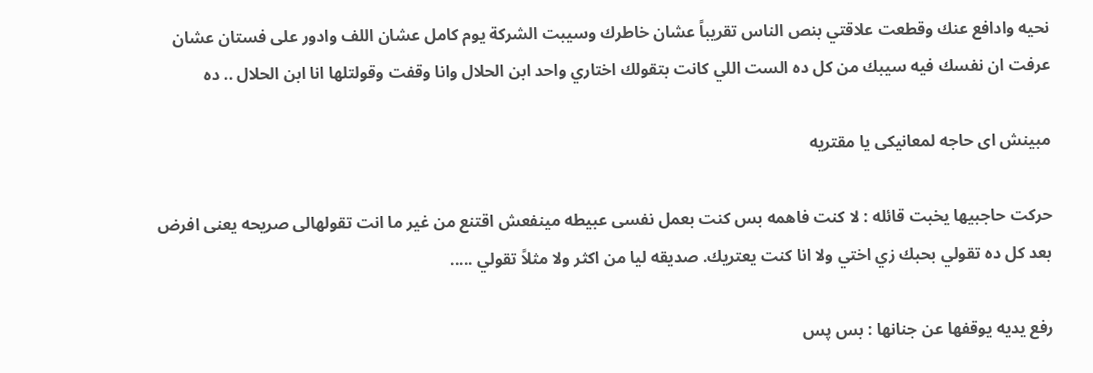نحيه وادافع عنك وقطعت علاقتي بنص الناس تقريباً عشان خاطرك وسيبت الشركة يوم كامل عشان اللف وادور على فستان عشان عرفت ان نفسك فيه سيبك من كل ده الست اللي كانت بتقولك اختاري واحد ابن الحلال وانا وقفت وقولتلها انا ابن الحلال .. ده

مبینش ای حاجه لمعانیکی یا مقتریه

حركت حاجبيها يخبت قائله : لا كنت فاهمه بس كنت بعمل نفسى عبيطه مينفعش اقتنع من غير ما انت تقولهالی صریحه یعنی افرض بعد كل ده تقولي بحبك زي اختي ولا انا كنت يعتريك. صديقه ليا من اكثر ولا مثلاً تقولي .....

رفع يديه يوقفها عن جنانها : بس پس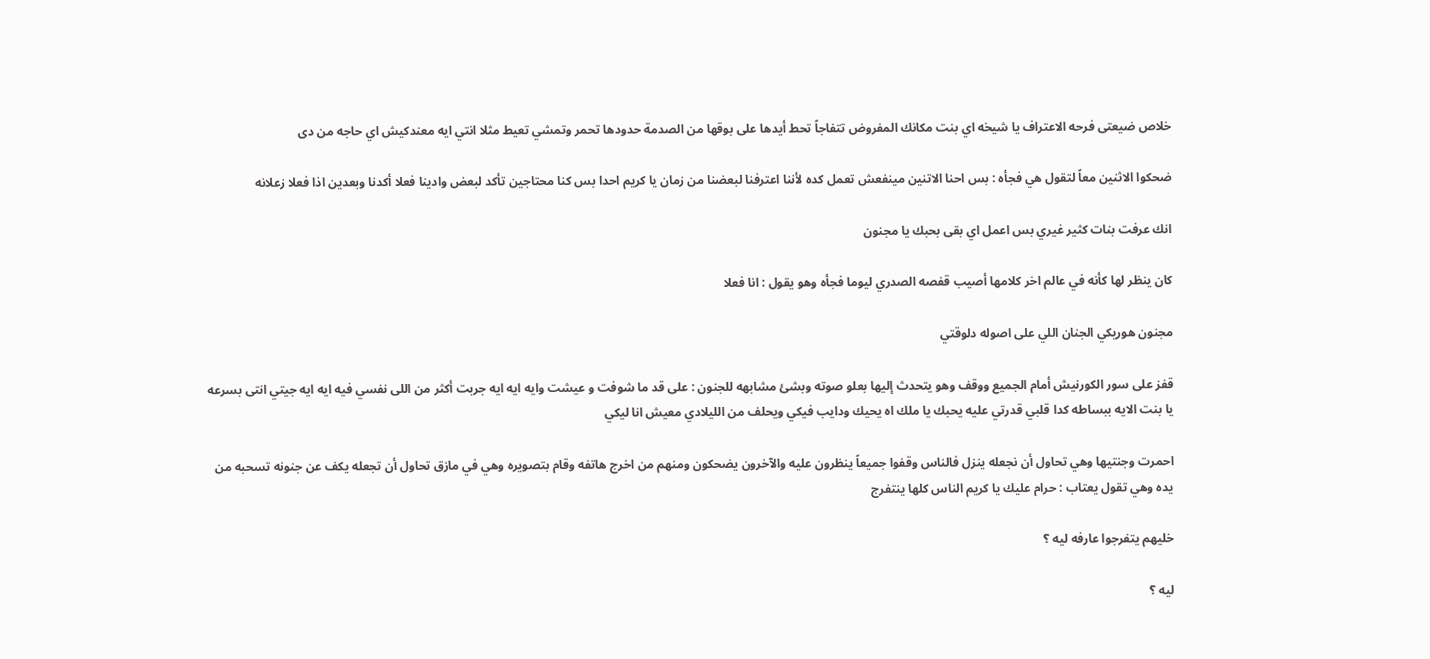خلاص ضیعتی فرحه الاعتراف یا شیخه اي بنت مكانك المفروض تتفاجاً تحط أيدها على بوقها من الصدمة حدودها تحمر وتمشي تعيط مثلا انتي ايه معندكيش اي حاجه من دی

ضحكوا الاثنين معاً لتقول هي فجأه : بس احنا الاتنين مينفعش تعمل كده لأننا اعترفنا لبعضنا من زمان يا كريم احدا بس كنا محتاجين تأكد لبعض وادينا فعلا أكدنا وبعدين اذا فعلا زعلانه

انك عرفت بنات كثير غيري بس اعمل اي بقى بحبك يا مجنون

كان ينظر لها كأنه في عالم اخر كلامها أصيب قفصه الصدري ليوما فجأه وهو يقول : انا فعلا

مجنون هوريكي الجنان اللي على اصوله دلوقتي

قفز على سور الكورنيش أمام الجميع ووقف وهو يتحدث إليها بعلو صوته وبشئ مشابهه للجنون : على قد ما شوفت و عيشت وايه ايه ايه جربت أكثر من اللى نفسي فيه ايه ايه جيتي انتى بسرعه يا بنت الايه ببساطه كدا قلبي قدرتي عليه يحبك يا ملك اه يحيك ودايب فيكي ويحلف من الليلادي معيش انا ليكي

احمرت وجنتيها وهي تحاول أن نجعله ينزل فالناس وقفوا جميعاً ينظرون عليه والآخرون يضحكون ومنهم من اخرج هاتفه وقام بتصويره وهي في مازق تحاول أن تجعله يكف عن جنونه تسحبه من يده وهي تقول يعتاب : حرام عليك يا كريم الناس كلها ينتفرج

خليهم يتفرجوا عارفه ليه ؟

ليه ؟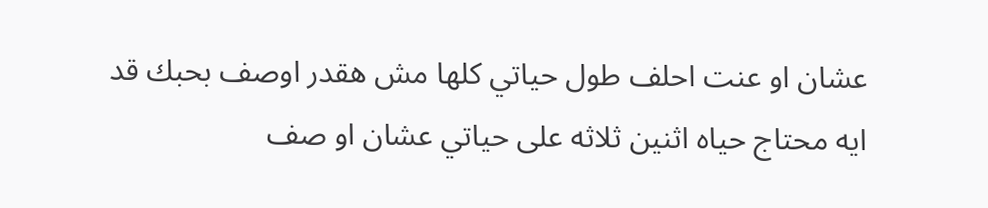عشان او عنت احلف طول حياتي كلها مش هقدر اوصف بحبك قد ايه محتاج حياه اثنين ثلاثه على حياتي عشان او صف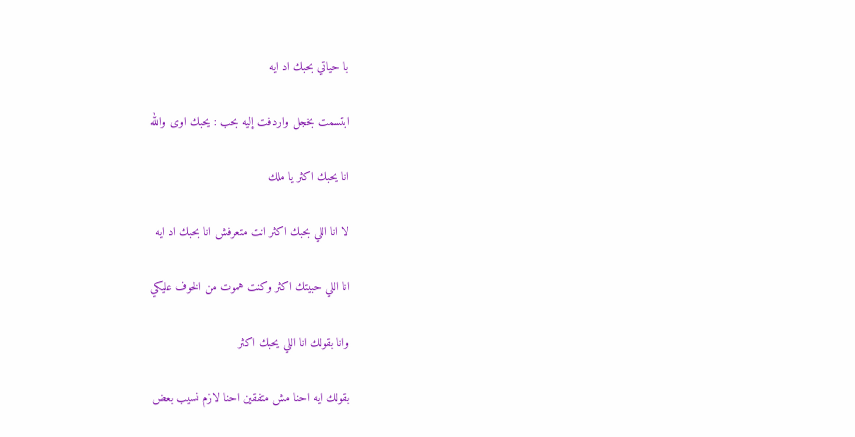با حياتي بحبك اد ايه

ابتسمت بخجل واردفت إليه بحب : يحبك اوى والله

انا يحبك اكثر يا ملك

لا انا اللي بحبك اكثر انت متعرفش انا بحبك اد ايه

انا اللي حبيتك اكثر وكنت هموت من الخوف عليكي

وانا بقولك انا اللي يحبك اكثر

بقولك ايه احنا مش متفقين احنا لازم نسيب بعض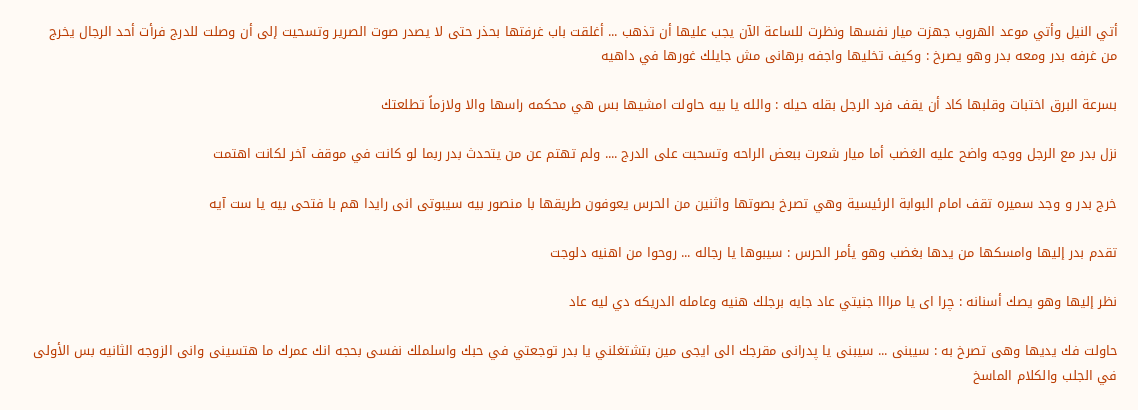أتي النيل وأتي موعد الهروب جهزت ميار نفسها ونظرت للساعة الآن يجب عليها أن تذهب ... أغلقت باب غرفتها بحذر حتى لا يصدر صوت الصرير وتسحيت إلى أن وصلت للدرج فرأت أحد الرجال يخرج من غرفه بدر ومعه بدر وهو يصرخ : وكيف تخليها واجفه برهانی مش جايلك غورها في داهيه

بسرعة البرق اختبات وقلبها كاد أن يقف فرد الرجل بقله حيله : والله يا بيه حاولت امشيها بس هي محکمه راسها والا ولازماً تطلعتك

نزل بدر مع الرجل ووجه واضح عليه الغضب أما ميار شعرت ببعض الراحه وتسحبت على الدرج .... ولم تهتم عن من يتحدث بدر ربما لو كانت في موقف آخر لكانت اهتمت

خرج بدر و وجد سميره تقف امام البوابة الرئيسية وهي تصرخ بصوتها واثنين من الحرس يعوفون طريقها با منصور بیه سیبوتی انی رایدا هم با فتحی بیه یا ست آیه

تقدم بدر إليها وامسكها من يدها بغضب وهو يأمر الحرس : سيبوها يا رجاله ... روحوا من اهنيه دلوجت

نظر إليها وهو يصك أسنانه : چرا ای یا مرااا جنيتي عاد جايه برجلك هنيه وعامله الدريكه دي ليه عاد

حاولت فك يديها وهى تصرخ به : سیبنی ... سیبنی یا پدرانی مقرجك الى ايجى مين بتشتغلني یا بدر توجعتي في حبك واسلملك نفسى بحجه انك عمرك ما هتسينى وانى الزوجه الثانيه بس الأولى في الجلب والكلام الماسخ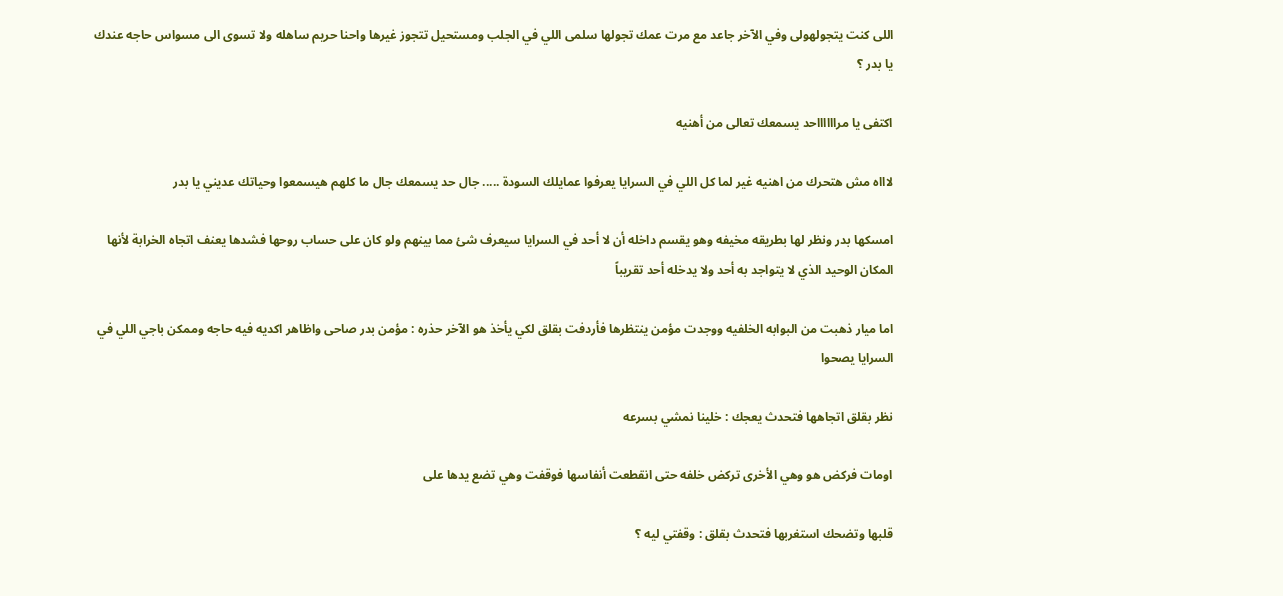اللى كنت يتجولهولى وفي الآخر جاعد مع مرت عمك تجولها سلمى اللي في الجلب ومستحيل تتجوز غيرها واحنا حريم ساهله ولا تسوى الى مسواس حاجه عندك يا بدر ؟

اكتفى يا مرااااااحد يسمعك تعالى من أهنيه

لاااه مش هتحرك من اهنيه غير لما كل اللي في السرايا يعرفوا عمايلك السودة ..... جال حد يسمعك جال ما كلهم هيسمعوا وحياتك عديني يا بدر

امسكها بدر ونظر لها بطريقه مخيفه وهو يقسم داخله أن لا أحد في السرايا سيعرف شئ مما بينهم ولو كان على حساب روحها فشدها يعنف اتجاه الخرابة لأنها المكان الوحيد الذي لا يتواجد به أحد ولا يدخله أحد تقريباً

اما میار ذهبت من البوابه الخلفيه ووجدت مؤمن ينتظرها فأردفت بقلق لكي يأخذ هو الآخر حذره : مؤمن بدر صاحی واظاهر اكديه فيه حاجه وممكن باجي اللي في السرايا يصحوا

نظر بقلق اتجاهها فتحدث يعجك : خلينا نمشي بسرعه

اومات فركض هو وهي الأخرى تركض خلفه حتى انقطعت أنفاسها فوقفت وهي تضع يدها على

قلبها وتضحك استغربها فتحدث بقلق : وقفتي ليه ؟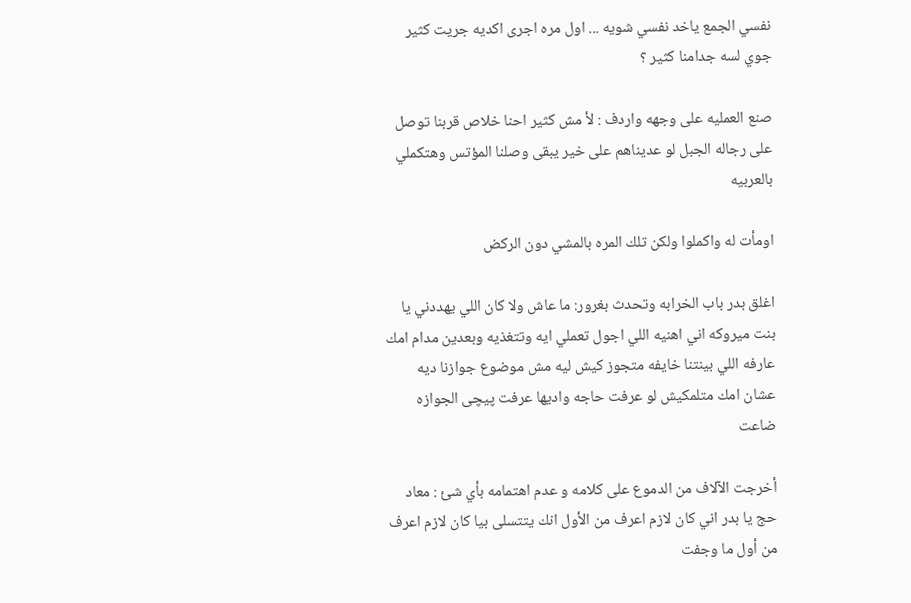نفسي الجمع ياخد نفسي شويه ... اول مره اجری اکدیه جريت كثير جوي لسه جدامنا كثير ؟

صنع العمليه على وجهه واردف : لأ مش كثير احنا خلاص قربنا توصل على رجاله الجبل لو عديناهم على خير يبقى وصلنا المؤتس وهتكملي بالعربيه

اومأت له واكملوا ولكن تلك المره بالمشي دون الركض

اغلق بدر باب الخرابه وتحدث بغرور: ما عاش ولا كان اللي يهددني يا بنت میروکه اني اهنيه اللي اجول تعملي ايه وتتغذيه وبعدين مدام امك عارفه اللي بينتنا خايفه متجوز كيش ليه مش موضوع جوازنا ديه عشان امك متلمكيش لو عرفت حاجه واديها عرفت پیچی الجوازه ضاعت

أخرجت الآلاف من الدموع على كلامه و عدم اهتمامه بأي شئ : معاد حج يا بدر اني كان لازم اعرف من الأول انك يتتسلى بيا كان لازم اعرف من أول ما وجفت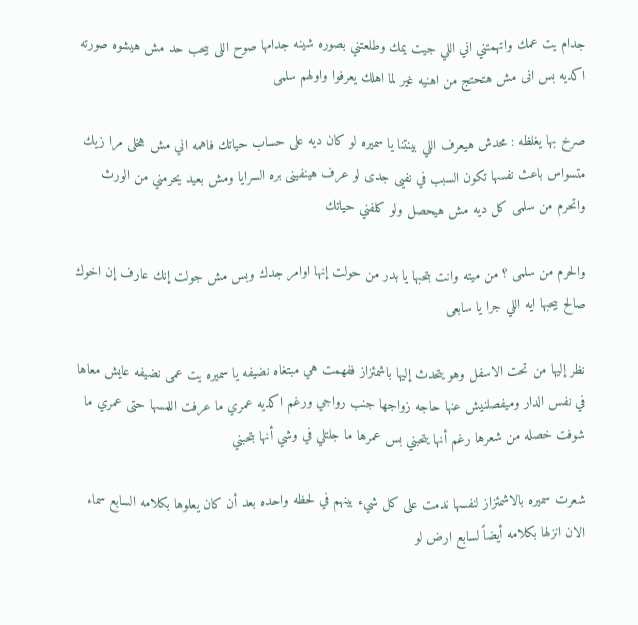جدام يت عمك واتهمتني اني اللي جيت يمك وطلعتني بصوره شینه جدامها صوح اللى بيحب حد مش هيشوه صورته اكديه بس انى مش هتحتج من اهنيه غير لما اهلك يعرفوا واولهم سلمى

صرخ بها يغلظه : محدش هيعرف اللي بينتنا يا سميره لو كان ديه على حساب حياتك فاهمه اني مش هخلی مرا زيك متسواس باعث نفسها تكون السبب في نفيى جدى لو عرف هینفینی بره السرايا ومش بعيد يحرمني من الورث واتحرم من سلمى كل ديه مش هيحصل ولو كلفني حياتك

والحرم من سلمى ؟ من ميته وانت بتحبها يا بدر من حولت إنها اوامر جدك وبس مش جولت إنك عارف إن اخوك صالح بيحبها ايه اللي جرا يا سابعی

نظر إليها من تحت الاسفل وهو يتحدث إليها باشمئزاز ففهمت هي مبتغاه نضيفه یا سمیره یت عمى نضيفه عايش معاها في نفس الدار وميفصلنيش عنها حاجه زواجها جنب رواجي ورغم اكديه عمري ما عرفت اللمسها حتى عمري ما شوفت خصله من شعرها رغم أنها يتحبني بس عمرها ما جلتلي في وشي أنها بتحبني

شعرت سميره بالاشمئزاز لنفسها ندمت على كل شيء بينهم في لحظه واحده بعد أن كان يعلوها بكلامه السابع سماء الان انزلها بكلامه أيضاً لسابع ارض لو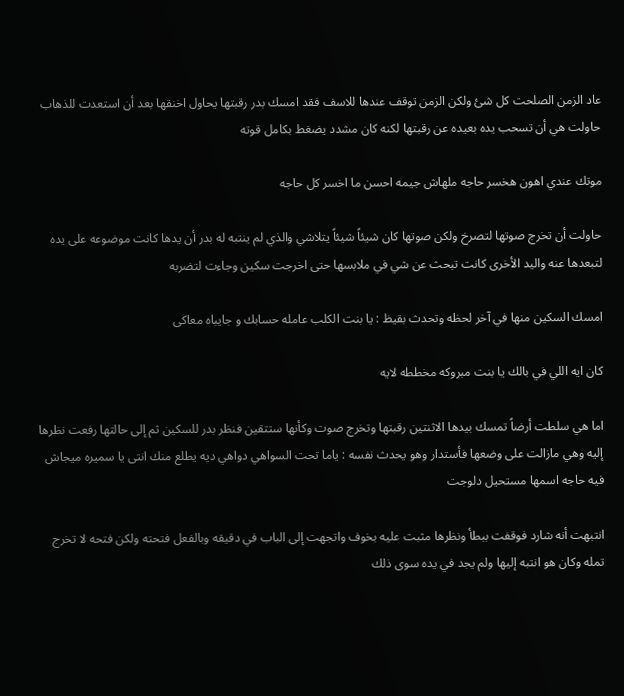عاد الزمن الصلحت كل شئ ولكن الزمن توقف عندها للاسف فقد امسك بدر رقبتها يحاول اخنقها بعد أن استعدت للذهاب حاولت هي أن تسحب يده بعيده عن رقبتها لكنه كان مشدد يضغط بكامل قوته

موتك عندي اهون هخسر حاجه ملهاش جيمه احسن ما اخسر كل حاجه

حاولت أن تخرج صوتها لتصرخ ولكن صوتها كان شيئاً شيئاً يتلاشي والذي لم ينتبه له بدر أن يدها كانت موضوعه على يده لتبعدها عنه واليد الأخرى كانت تبحث عن شي في ملابسها حتى اخرجت سكين وجاءت لتضربه

امسك السكين منها في آخر لحظه وتحدث بقيظ : يا بنت الكلب عامله حسابك و جايباه معاكى

كان ايه اللي في بالك يا بنت مبروكه مخططه لايه

اما هي سلطت أرضاً تمسك بيدها الاثنتين رقبتها وتخرج صوت وكأنها ستتقين فنظر بدر للسكين ثم إلى حالتها رفعت نظرها إليه وهي مازالت على وضعها فأستدار وهو يحدث نفسه : ياما تحت السواهي دواهي ديه يطلع منك انتى يا سميره ميجاش فيه حاجه اسمها مستحيل دلوجت

انتبهت أنه شارد فوقفت ببطأ ونظرها مثبت عليه بخوف واتجهت إلى الباب في دقيقه وبالفعل فتحته ولكن فتحه لا تخرج تمله وكان هو انتبه إليها ولم يجد في يده سوى ذلك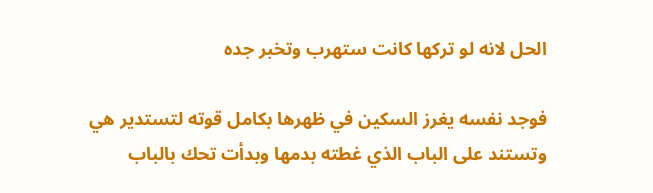الحل لانه لو تركها كانت ستهرب وتخبر جده

فوجد نفسه يغرز السكين في ظهرها بكامل قوته لتستدير هي وتستند على الباب الذي غطته بدمها وبدأت تحك بالباب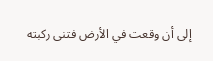إلى أن وقعت في الأرض فتنى ركبته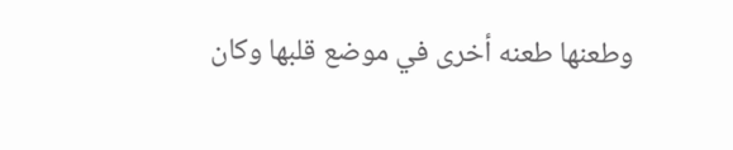وطعنها طعنه أخرى في موضع قلبها وكان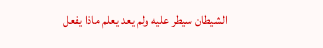الشيطان سيطر عليه ولم يعد يعلم ماذا يفعل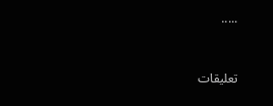.....


تعليقات